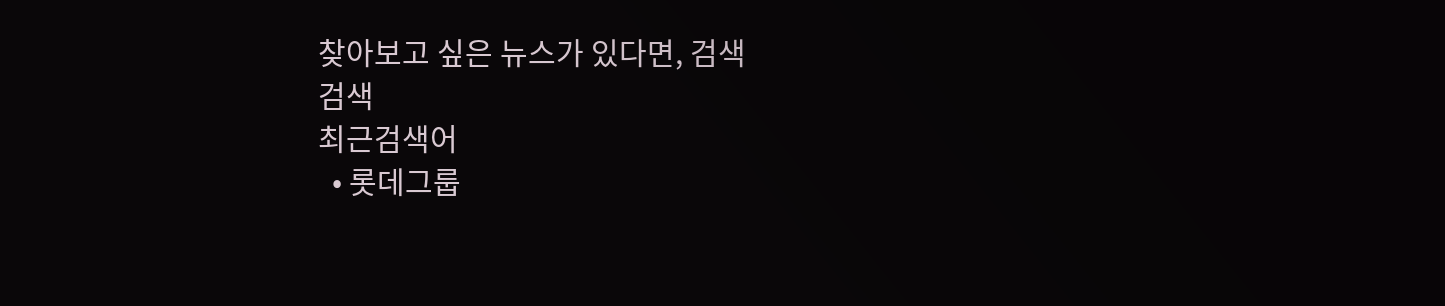찾아보고 싶은 뉴스가 있다면, 검색
검색
최근검색어
  • 롯데그룹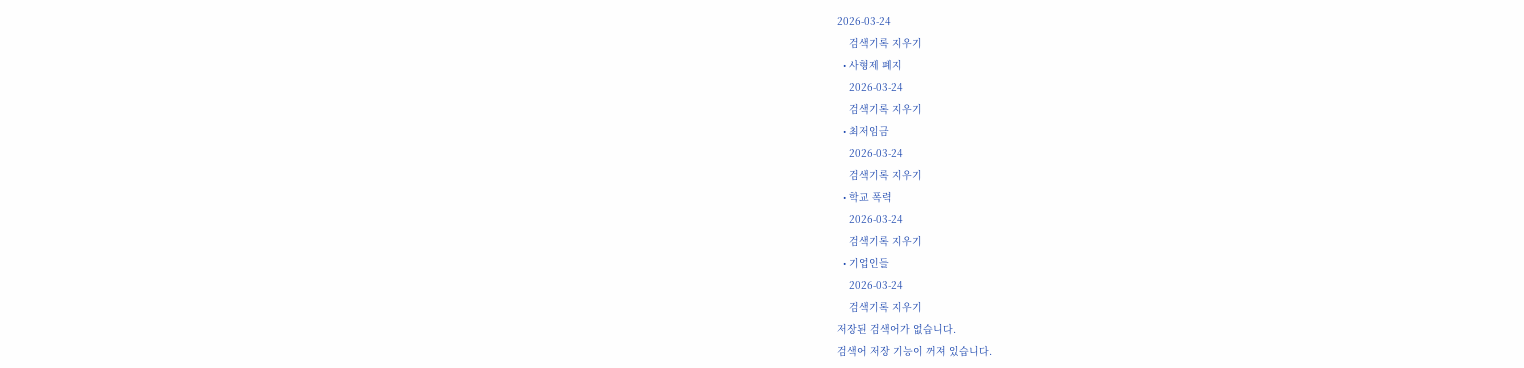2026-03-24
    검색기록 지우기
  • 사형제 폐지
    2026-03-24
    검색기록 지우기
  • 최저임금
    2026-03-24
    검색기록 지우기
  • 학교 폭력
    2026-03-24
    검색기록 지우기
  • 기업인들
    2026-03-24
    검색기록 지우기
저장된 검색어가 없습니다.
검색어 저장 기능이 꺼져 있습니다.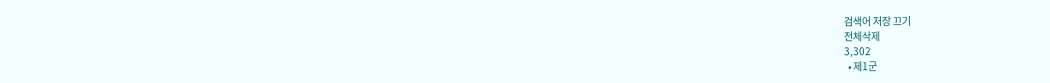검색어 저장 끄기
전체삭제
3,302
  • 제1군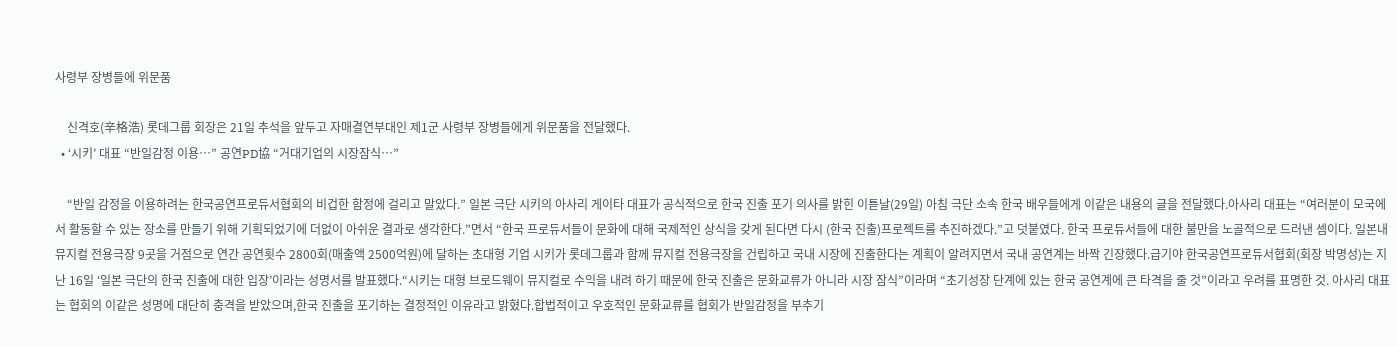사령부 장병들에 위문품

    신격호(辛格浩) 롯데그룹 회장은 21일 추석을 앞두고 자매결연부대인 제1군 사령부 장병들에게 위문품을 전달했다.
  • ‘시키’ 대표 “반일감정 이용…” 공연PD協 “거대기업의 시장잠식…”

    “반일 감정을 이용하려는 한국공연프로듀서협회의 비겁한 함정에 걸리고 말았다.” 일본 극단 시키의 아사리 게이타 대표가 공식적으로 한국 진출 포기 의사를 밝힌 이튿날(29일) 아침 극단 소속 한국 배우들에게 이같은 내용의 글을 전달했다.아사리 대표는 “여러분이 모국에서 활동할 수 있는 장소를 만들기 위해 기획되었기에 더없이 아쉬운 결과로 생각한다.”면서 “한국 프로듀서들이 문화에 대해 국제적인 상식을 갖게 된다면 다시 (한국 진출)프로젝트를 추진하겠다.”고 덧붙였다. 한국 프로듀서들에 대한 불만을 노골적으로 드러낸 셈이다. 일본내 뮤지컬 전용극장 9곳을 거점으로 연간 공연횟수 2800회(매출액 2500억원)에 달하는 초대형 기업 시키가 롯데그룹과 함께 뮤지컬 전용극장을 건립하고 국내 시장에 진출한다는 계획이 알려지면서 국내 공연계는 바짝 긴장했다.급기야 한국공연프로듀서협회(회장 박명성)는 지난 16일 ‘일본 극단의 한국 진출에 대한 입장’이라는 성명서를 발표했다.“시키는 대형 브로드웨이 뮤지컬로 수익을 내려 하기 때문에 한국 진출은 문화교류가 아니라 시장 잠식”이라며 “초기성장 단계에 있는 한국 공연계에 큰 타격을 줄 것”이라고 우려를 표명한 것. 아사리 대표는 협회의 이같은 성명에 대단히 충격을 받았으며,한국 진출을 포기하는 결정적인 이유라고 밝혔다.합법적이고 우호적인 문화교류를 협회가 반일감정을 부추기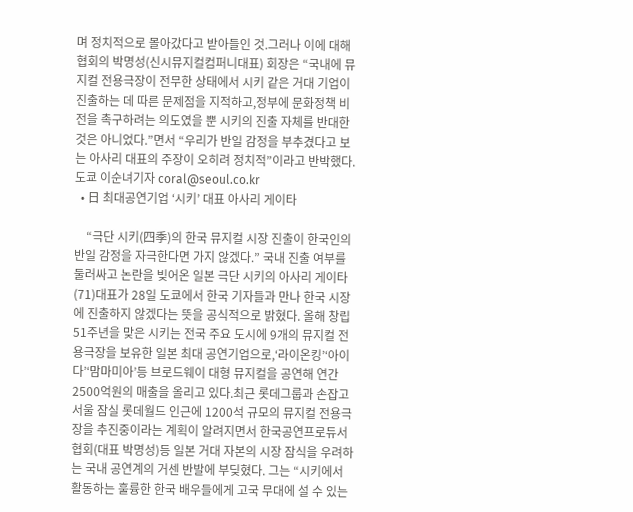며 정치적으로 몰아갔다고 받아들인 것.그러나 이에 대해 협회의 박명성(신시뮤지컬컴퍼니대표) 회장은 “국내에 뮤지컬 전용극장이 전무한 상태에서 시키 같은 거대 기업이 진출하는 데 따른 문제점을 지적하고,정부에 문화정책 비전을 촉구하려는 의도였을 뿐 시키의 진출 자체를 반대한 것은 아니었다.”면서 “우리가 반일 감정을 부추겼다고 보는 아사리 대표의 주장이 오히려 정치적”이라고 반박했다. 도쿄 이순녀기자 coral@seoul.co.kr
  • 日 최대공연기업 ‘시키’ 대표 아사리 게이타

    “극단 시키(四季)의 한국 뮤지컬 시장 진출이 한국인의 반일 감정을 자극한다면 가지 않겠다.” 국내 진출 여부를 둘러싸고 논란을 빚어온 일본 극단 시키의 아사리 게이타(71)대표가 28일 도쿄에서 한국 기자들과 만나 한국 시장에 진출하지 않겠다는 뜻을 공식적으로 밝혔다. 올해 창립 51주년을 맞은 시키는 전국 주요 도시에 9개의 뮤지컬 전용극장을 보유한 일본 최대 공연기업으로,‘라이온킹’‘아이다’‘맘마미아’등 브로드웨이 대형 뮤지컬을 공연해 연간 2500억원의 매출을 올리고 있다.최근 롯데그룹과 손잡고 서울 잠실 롯데월드 인근에 1200석 규모의 뮤지컬 전용극장을 추진중이라는 계획이 알려지면서 한국공연프로듀서협회(대표 박명성)등 일본 거대 자본의 시장 잠식을 우려하는 국내 공연계의 거센 반발에 부딪혔다. 그는 “시키에서 활동하는 훌륭한 한국 배우들에게 고국 무대에 설 수 있는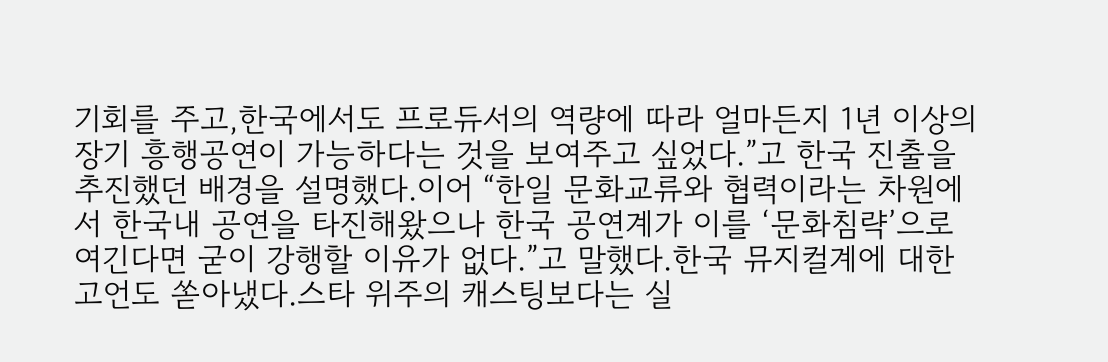기회를 주고,한국에서도 프로듀서의 역량에 따라 얼마든지 1년 이상의 장기 흥행공연이 가능하다는 것을 보여주고 싶었다.”고 한국 진출을 추진했던 배경을 설명했다.이어 “한일 문화교류와 협력이라는 차원에서 한국내 공연을 타진해왔으나 한국 공연계가 이를 ‘문화침략’으로 여긴다면 굳이 강행할 이유가 없다.”고 말했다.한국 뮤지컬계에 대한 고언도 쏟아냈다.스타 위주의 캐스팅보다는 실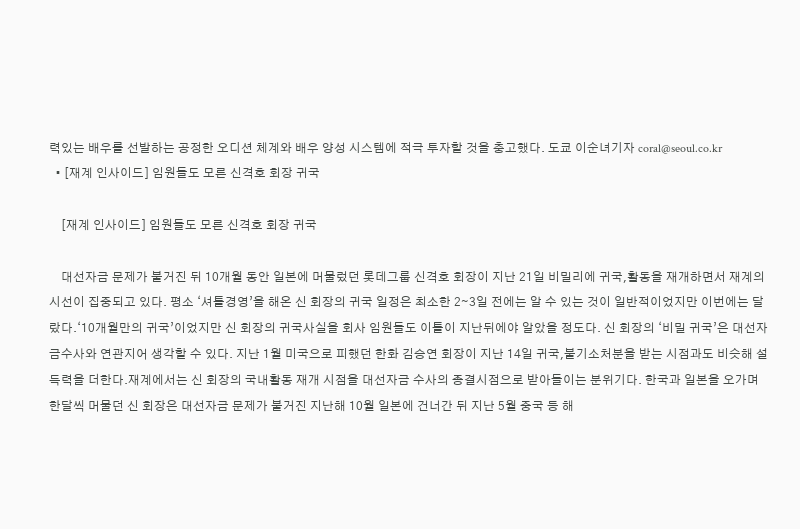력있는 배우를 선발하는 공정한 오디션 체계와 배우 양성 시스템에 적극 투자할 것을 충고했다. 도쿄 이순녀기자 coral@seoul.co.kr
  • [재계 인사이드] 임원들도 모른 신격호 회장 귀국

    [재계 인사이드] 임원들도 모른 신격호 회장 귀국

    대선자금 문제가 불거진 뒤 10개월 동안 일본에 머물렀던 롯데그룹 신격호 회장이 지난 21일 비밀리에 귀국,활동을 재개하면서 재계의 시선이 집중되고 있다. 평소 ‘셔틀경영’을 해온 신 회장의 귀국 일정은 최소한 2∼3일 전에는 알 수 있는 것이 일반적이었지만 이번에는 달랐다.‘10개월만의 귀국’이었지만 신 회장의 귀국사실을 회사 임원들도 이틀이 지난뒤에야 알았을 정도다. 신 회장의 ‘비밀 귀국’은 대선자금수사와 연관지어 생각할 수 있다. 지난 1월 미국으로 피했던 한화 김승연 회장이 지난 14일 귀국,불기소처분을 받는 시점과도 비슷해 설득력을 더한다.재계에서는 신 회장의 국내활동 재개 시점을 대선자금 수사의 종결시점으로 받아들이는 분위기다. 한국과 일본을 오가며 한달씩 머물던 신 회장은 대선자금 문제가 불거진 지난해 10월 일본에 건너간 뒤 지난 5월 중국 등 해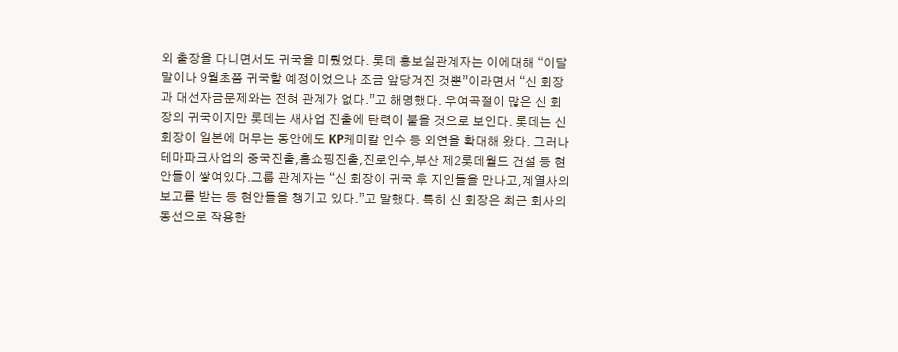외 출장을 다니면서도 귀국을 미뤘었다. 롯데 홍보실관계자는 이에대해 “이달 말이나 9월초쯤 귀국할 예정이었으나 조금 앞당겨진 것뿐”이라면서 “신 회장과 대선자금문제와는 전혀 관계가 없다.”고 해명했다. 우여곡절이 많은 신 회장의 귀국이지만 롯데는 새사업 진출에 탄력이 붙을 것으로 보인다. 롯데는 신 회장이 일본에 머무는 동안에도 KP케미칼 인수 등 외연을 확대해 왔다. 그러나 테마파크사업의 중국진출,홈쇼핑진출,진로인수,부산 제2롯데월드 건설 등 현안들이 쌓여있다.그룹 관계자는 “신 회장이 귀국 후 지인들을 만나고,계열사의 보고를 받는 등 현안들을 챙기고 있다.”고 말했다. 특히 신 회장은 최근 회사의 동선으로 작용한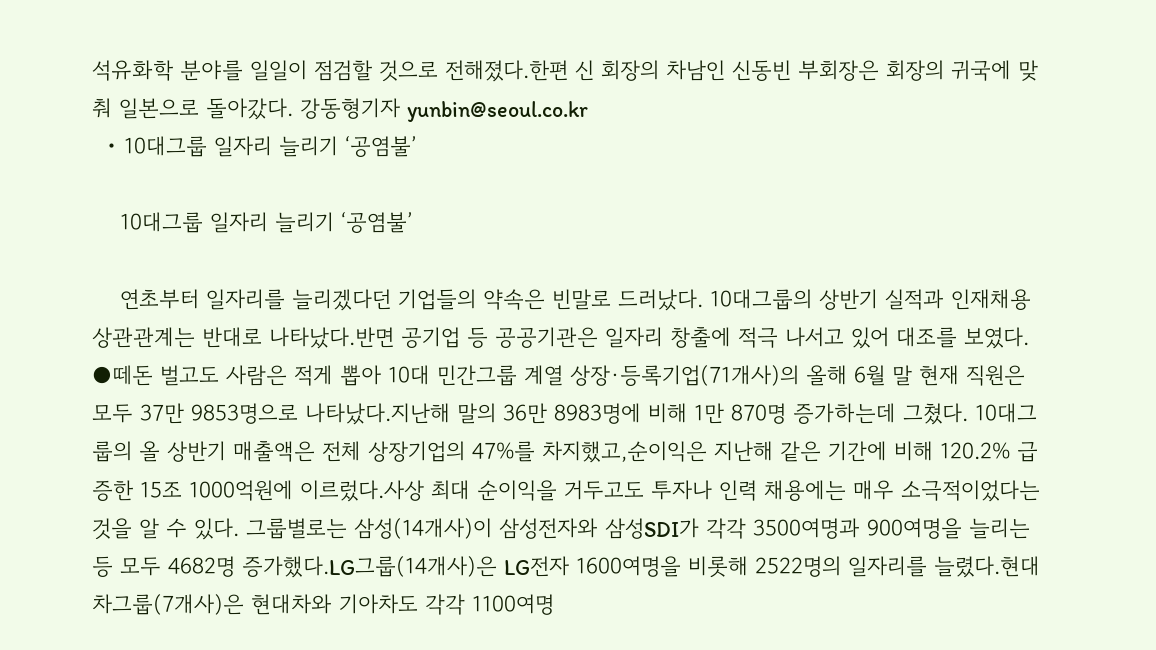석유화학 분야를 일일이 점검할 것으로 전해졌다.한편 신 회장의 차남인 신동빈 부회장은 회장의 귀국에 맞춰 일본으로 돌아갔다. 강동형기자 yunbin@seoul.co.kr
  • 10대그룹 일자리 늘리기 ‘공염불’

    10대그룹 일자리 늘리기 ‘공염불’

    연초부터 일자리를 늘리겠다던 기업들의 약속은 빈말로 드러났다. 10대그룹의 상반기 실적과 인재채용 상관관계는 반대로 나타났다.반면 공기업 등 공공기관은 일자리 창출에 적극 나서고 있어 대조를 보였다. ●떼돈 벌고도 사람은 적게 뽑아 10대 민간그룹 계열 상장·등록기업(71개사)의 올해 6월 말 현재 직원은 모두 37만 9853명으로 나타났다.지난해 말의 36만 8983명에 비해 1만 870명 증가하는데 그쳤다. 10대그룹의 올 상반기 매출액은 전체 상장기업의 47%를 차지했고,순이익은 지난해 같은 기간에 비해 120.2% 급증한 15조 1000억원에 이르렀다.사상 최대 순이익을 거두고도 투자나 인력 채용에는 매우 소극적이었다는 것을 알 수 있다. 그룹별로는 삼성(14개사)이 삼성전자와 삼성SDI가 각각 3500여명과 900여명을 늘리는 등 모두 4682명 증가했다.LG그룹(14개사)은 LG전자 1600여명을 비롯해 2522명의 일자리를 늘렸다.현대차그룹(7개사)은 현대차와 기아차도 각각 1100여명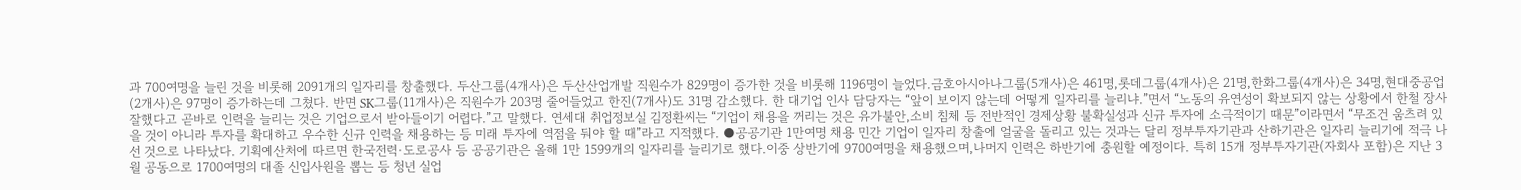과 700여명을 늘린 것을 비롯해 2091개의 일자리를 창출했다. 두산그룹(4개사)은 두산산업개발 직원수가 829명이 증가한 것을 비롯해 1196명이 늘었다.금호아시아나그룹(5개사)은 461명,롯데그룹(4개사)은 21명,한화그룹(4개사)은 34명,현대중공업(2개사)은 97명이 증가하는데 그쳤다. 반면 SK그룹(11개사)은 직원수가 203명 줄어들었고 한진(7개사)도 31명 감소했다. 한 대기업 인사 담당자는 “앞이 보이지 않는데 어떻게 일자리를 늘리냐.”면서 “노동의 유연성이 확보되지 않는 상황에서 한철 장사 잘했다고 곧바로 인력을 늘리는 것은 기업으로서 받아들이기 어렵다.”고 말했다. 연세대 취업정보실 김정환씨는 “기업이 채용을 꺼리는 것은 유가불안,소비 침체 등 전반적인 경제상황 불확실성과 신규 투자에 소극적이기 때문”이라면서 “무조건 움츠려 있을 것이 아니라 투자를 확대하고 우수한 신규 인력을 채용하는 등 미래 투자에 역점을 둬야 할 때”라고 지적했다. ●공공기관 1만여명 채용 민간 기업이 일자리 창출에 얼굴을 돌리고 있는 것과는 달리 정부투자기관과 산하기관은 일자리 늘리기에 적극 나선 것으로 나타났다. 기획예산처에 따르면 한국전력·도로공사 등 공공기관은 올해 1만 1599개의 일자리를 늘리기로 했다.이중 상반기에 9700여명을 채용했으며,나머지 인력은 하반기에 충원할 예정이다. 특히 15개 정부투자기관(자회사 포함)은 지난 3월 공동으로 1700여명의 대졸 신입사원을 뽑는 등 청년 실업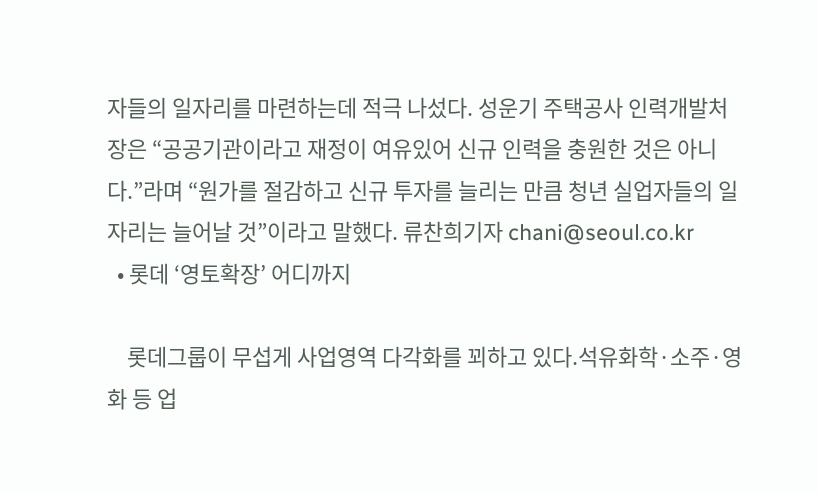자들의 일자리를 마련하는데 적극 나섰다. 성운기 주택공사 인력개발처장은 “공공기관이라고 재정이 여유있어 신규 인력을 충원한 것은 아니다.”라며 “원가를 절감하고 신규 투자를 늘리는 만큼 청년 실업자들의 일자리는 늘어날 것”이라고 말했다. 류찬희기자 chani@seoul.co.kr
  • 롯데 ‘영토확장’ 어디까지

    롯데그룹이 무섭게 사업영역 다각화를 꾀하고 있다.석유화학·소주·영화 등 업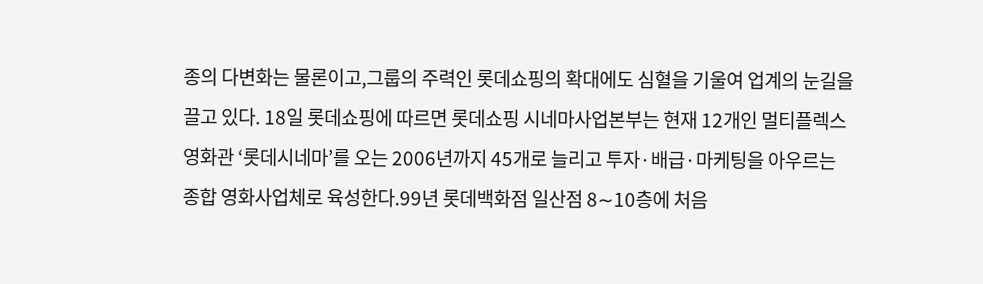종의 다변화는 물론이고,그룹의 주력인 롯데쇼핑의 확대에도 심혈을 기울여 업계의 눈길을 끌고 있다. 18일 롯데쇼핑에 따르면 롯데쇼핑 시네마사업본부는 현재 12개인 멀티플렉스 영화관 ‘롯데시네마’를 오는 2006년까지 45개로 늘리고 투자·배급·마케팅을 아우르는 종합 영화사업체로 육성한다.99년 롯데백화점 일산점 8∼10층에 처음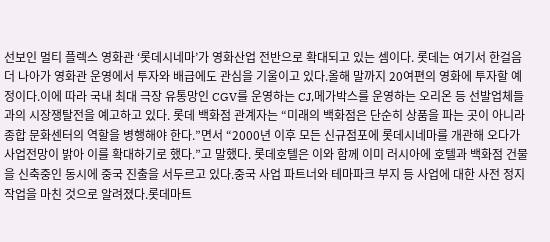선보인 멀티 플렉스 영화관 ‘롯데시네마’가 영화산업 전반으로 확대되고 있는 셈이다. 롯데는 여기서 한걸음 더 나아가 영화관 운영에서 투자와 배급에도 관심을 기울이고 있다.올해 말까지 20여편의 영화에 투자할 예정이다.이에 따라 국내 최대 극장 유통망인 CGV를 운영하는 CJ,메가박스를 운영하는 오리온 등 선발업체들과의 시장쟁탈전을 예고하고 있다. 롯데 백화점 관계자는 “미래의 백화점은 단순히 상품을 파는 곳이 아니라 종합 문화센터의 역할을 병행해야 한다.”면서 “2000년 이후 모든 신규점포에 롯데시네마를 개관해 오다가 사업전망이 밝아 이를 확대하기로 했다.”고 말했다. 롯데호텔은 이와 함께 이미 러시아에 호텔과 백화점 건물을 신축중인 동시에 중국 진출을 서두르고 있다.중국 사업 파트너와 테마파크 부지 등 사업에 대한 사전 정지작업을 마친 것으로 알려졌다.롯데마트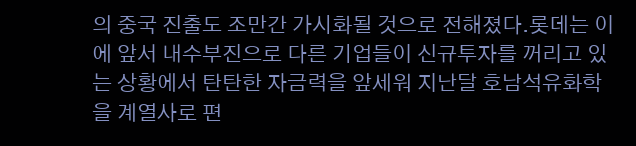의 중국 진출도 조만간 가시화될 것으로 전해졌다.롯데는 이에 앞서 내수부진으로 다른 기업들이 신규투자를 꺼리고 있는 상황에서 탄탄한 자금력을 앞세워 지난달 호남석유화학을 계열사로 편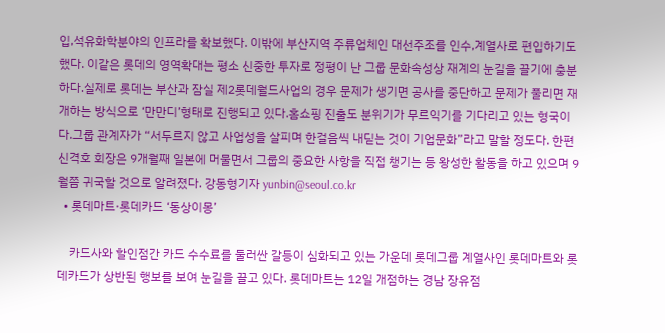입,석유화학분야의 인프라를 확보했다. 이밖에 부산지역 주류업체인 대선주조를 인수,계열사로 편입하기도 했다. 이같은 롯데의 영역확대는 평소 신중한 투자로 정평이 난 그룹 문화속성상 재계의 눈길을 끌기에 충분하다.실제로 롯데는 부산과 잠실 제2롯데월드사업의 경우 문제가 생기면 공사를 중단하고 문제가 풀리면 재개하는 방식으로 ‘만만디’형태로 진행되고 있다.홈쇼핑 진출도 분위기가 무르익기를 기다리고 있는 형국이다.그룹 관계자가 “서두르지 않고 사업성을 살피며 한걸음씩 내딛는 것이 기업문화”라고 말할 정도다. 한편 신격호 회장은 9개월째 일본에 머물면서 그룹의 중요한 사항을 직접 챙기는 등 왕성한 활동을 하고 있으며 9월쯤 귀국할 것으로 알려졌다. 강동형기자 yunbin@seoul.co.kr
  • 롯데마트·롯데카드 ‘동상이몽’

    카드사와 할인점간 카드 수수료를 둘러싼 갈등이 심화되고 있는 가운데 롯데그룹 계열사인 롯데마트와 롯데카드가 상반된 행보를 보여 눈길을 끌고 있다. 롯데마트는 12일 개점하는 경남 장유점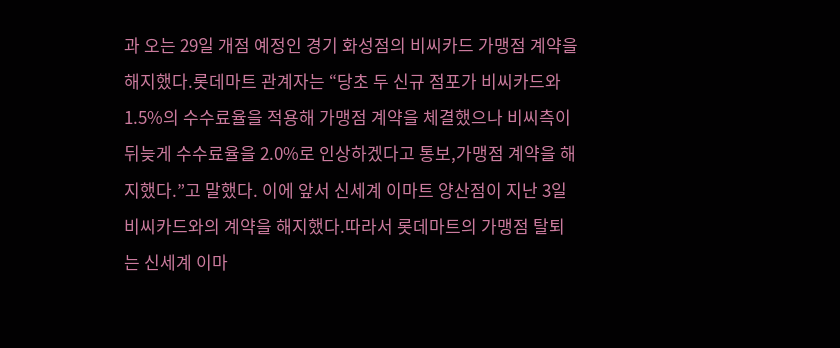과 오는 29일 개점 예정인 경기 화성점의 비씨카드 가맹점 계약을 해지했다.롯데마트 관계자는 “당초 두 신규 점포가 비씨카드와 1.5%의 수수료율을 적용해 가맹점 계약을 체결했으나 비씨측이 뒤늦게 수수료율을 2.0%로 인상하겠다고 통보,가맹점 계약을 해지했다.”고 말했다. 이에 앞서 신세계 이마트 양산점이 지난 3일 비씨카드와의 계약을 해지했다.따라서 롯데마트의 가맹점 탈퇴는 신세계 이마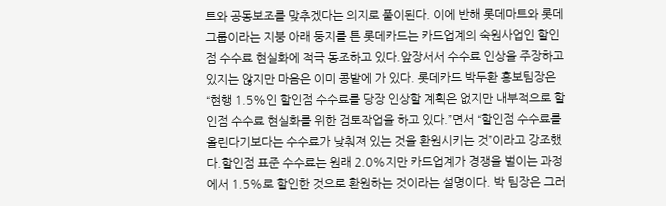트와 공동보조를 맞추겠다는 의지로 풀이된다. 이에 반해 롯데마트와 롯데그룹이라는 지붕 아래 둥지를 튼 롯데카드는 카드업계의 숙원사업인 할인점 수수료 현실화에 적극 동조하고 있다.앞장서서 수수료 인상을 주장하고 있지는 않지만 마음은 이미 콩밭에 가 있다. 롯데카드 박두환 홍보팀장은 “현행 1.5%인 할인점 수수료를 당장 인상할 계획은 없지만 내부적으로 할인점 수수료 현실화를 위한 검토작업을 하고 있다.”면서 “할인점 수수료를 올린다기보다는 수수료가 낮춰져 있는 것을 환원시키는 것”이라고 강조했다.할인점 표준 수수료는 원래 2.0%지만 카드업계가 경쟁을 벌이는 과정에서 1.5%로 할인한 것으로 환원하는 것이라는 설명이다. 박 팀장은 그러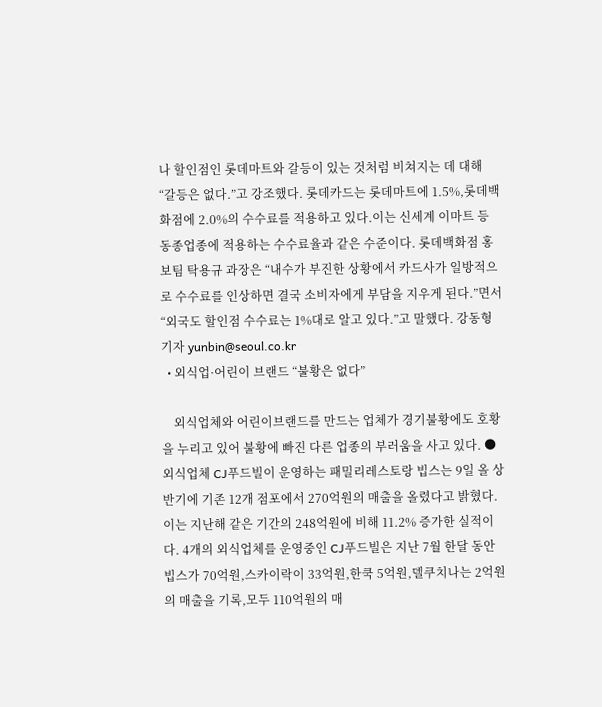나 할인점인 롯데마트와 갈등이 있는 것처럼 비쳐지는 데 대해 “갈등은 없다.”고 강조했다. 롯데카드는 롯데마트에 1.5%,롯데백화점에 2.0%의 수수료를 적용하고 있다.이는 신세계 이마트 등 동종업종에 적용하는 수수료율과 같은 수준이다. 롯데백화점 홍보팀 탁용규 과장은 “내수가 부진한 상황에서 카드사가 일방적으로 수수료를 인상하면 결국 소비자에게 부담을 지우게 된다.”면서 “외국도 할인점 수수료는 1%대로 알고 있다.”고 말했다. 강동형기자 yunbin@seoul.co.kr
  • 외식업·어린이 브랜드 “불황은 없다”

    외식업체와 어린이브랜드를 만드는 업체가 경기불황에도 호황을 누리고 있어 불황에 빠진 다른 업종의 부러움을 사고 있다. ●외식업체 CJ푸드빌이 운영하는 패밀리레스토랑 빕스는 9일 올 상반기에 기존 12개 점포에서 270억원의 매출을 올렸다고 밝혔다.이는 지난해 같은 기간의 248억원에 비해 11.2% 증가한 실적이다. 4개의 외식업체를 운영중인 CJ푸드빌은 지난 7월 한달 동안 빕스가 70억원,스카이락이 33억원,한쿡 5억원,델쿠치나는 2억원의 매출을 기록,모두 110억원의 매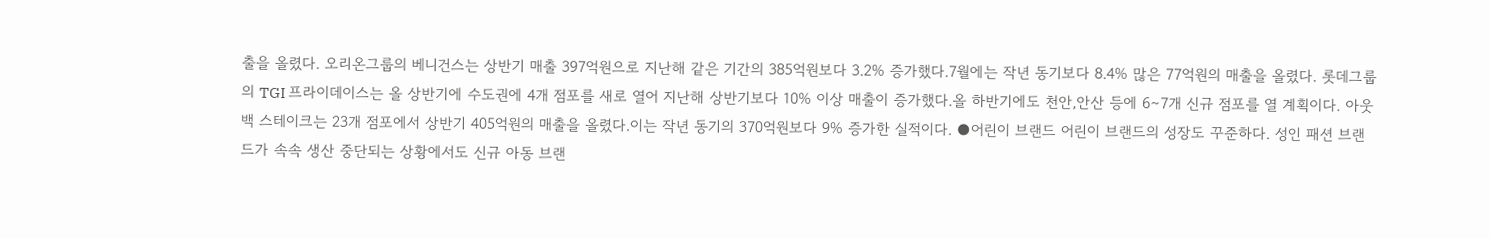출을 올렸다. 오리온그룹의 베니건스는 상반기 매출 397억원으로 지난해 같은 기간의 385억원보다 3.2% 증가했다.7월에는 작년 동기보다 8.4% 많은 77억원의 매출을 올렸다. 롯데그룹의 TGI 프라이데이스는 올 상반기에 수도권에 4개 점포를 새로 열어 지난해 상반기보다 10% 이상 매출이 증가했다.올 하반기에도 천안,안산 등에 6∼7개 신규 점포를 열 계획이다. 아웃백 스테이크는 23개 점포에서 상반기 405억원의 매출을 올렸다.이는 작년 동기의 370억원보다 9% 증가한 실적이다. ●어린이 브랜드 어린이 브랜드의 성장도 꾸준하다. 성인 패션 브랜드가 속속 생산 중단되는 상황에서도 신규 아동 브랜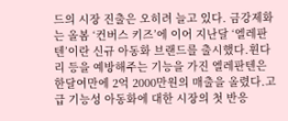드의 시장 진출은 오히려 늘고 있다. 금강제화는 올봄 ‘컨버스 키즈’에 이어 지난달 ‘엘레판텐’이란 신규 아동화 브랜드를 출시했다.휜다리 등을 예방해주는 기능을 가진 엘레판텐은 한달여만에 2억 2000만원의 매출을 올렸다.고급 기능성 아동화에 대한 시장의 첫 반응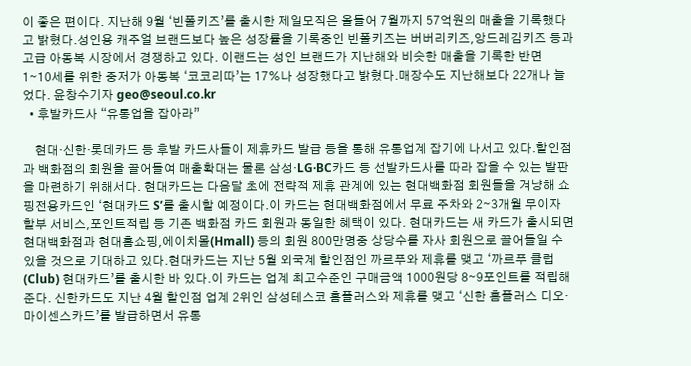이 좋은 편이다. 지난해 9월 ‘빈폴키즈’를 출시한 제일모직은 올들어 7월까지 57억원의 매출을 기록했다고 밝혔다.성인용 캐주얼 브랜드보다 높은 성장률을 기록중인 빈폴키즈는 버버리키즈,앙드레김키즈 등과 고급 아동복 시장에서 경쟁하고 있다. 이랜드는 성인 브랜드가 지난해와 비슷한 매출을 기록한 반면 1∼10세를 위한 중저가 아동복 ‘코코리따’는 17%나 성장했다고 밝혔다.매장수도 지난해보다 22개나 늘었다. 윤창수기자 geo@seoul.co.kr
  • 후발카드사 “유통업을 잡아라”

    현대·신한·롯데카드 등 후발 카드사들이 제휴카드 발급 등을 통해 유통업계 잡기에 나서고 있다.할인점과 백화점의 회원을 끌어들여 매출확대는 물론 삼성·LG·BC카드 등 선발카드사를 따라 잡을 수 있는 발판을 마련하기 위해서다. 현대카드는 다음달 초에 전략적 제휴 관계에 있는 현대백화점 회원들을 겨냥해 쇼핑전용카드인 ‘현대카드 S’를 출시할 예정이다.이 카드는 현대백화점에서 무료 주차와 2∼3개월 무이자 할부 서비스,포인트적립 등 기존 백화점 카드 회원과 동일한 혜택이 있다. 현대카드는 새 카드가 출시되면 현대백화점과 현대홈쇼핑,에이치몰(Hmall) 등의 회원 800만명중 상당수를 자사 회원으로 끌어들일 수 있을 것으로 기대하고 있다.현대카드는 지난 5월 외국계 할인점인 까르푸와 제휴를 맺고 ‘까르푸 클럽(Club) 현대카드’를 출시한 바 있다.이 카드는 업계 최고수준인 구매금액 1000원당 8∼9포인트를 적립해준다. 신한카드도 지난 4월 할인점 업계 2위인 삼성테스코 홈플러스와 제휴를 맺고 ‘신한 홈플러스 디오·마이센스카드’를 발급하면서 유통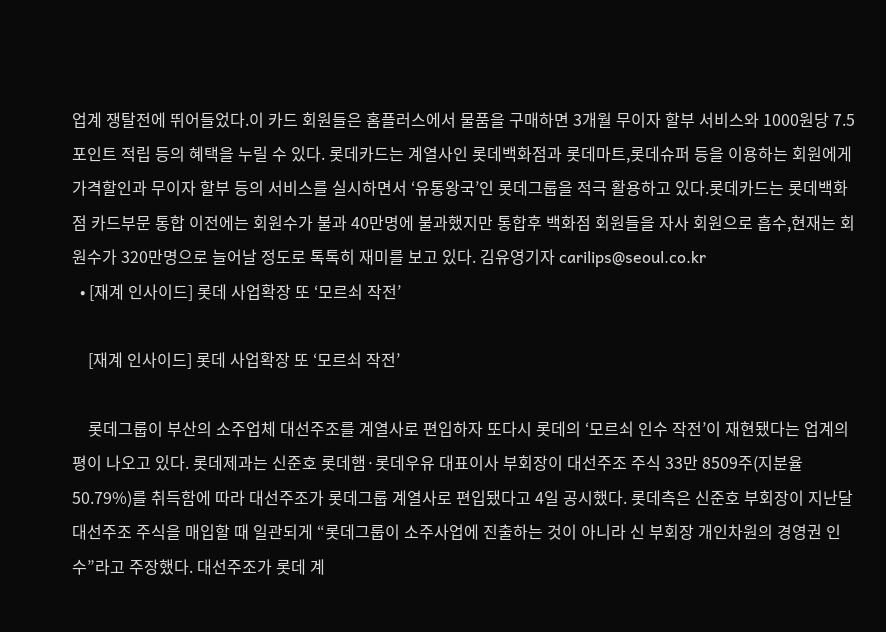업계 쟁탈전에 뛰어들었다.이 카드 회원들은 홈플러스에서 물품을 구매하면 3개월 무이자 할부 서비스와 1000원당 7.5포인트 적립 등의 혜택을 누릴 수 있다. 롯데카드는 계열사인 롯데백화점과 롯데마트,롯데슈퍼 등을 이용하는 회원에게 가격할인과 무이자 할부 등의 서비스를 실시하면서 ‘유통왕국’인 롯데그룹을 적극 활용하고 있다.롯데카드는 롯데백화점 카드부문 통합 이전에는 회원수가 불과 40만명에 불과했지만 통합후 백화점 회원들을 자사 회원으로 흡수,현재는 회원수가 320만명으로 늘어날 정도로 톡톡히 재미를 보고 있다. 김유영기자 carilips@seoul.co.kr
  • [재계 인사이드] 롯데 사업확장 또 ‘모르쇠 작전’

    [재계 인사이드] 롯데 사업확장 또 ‘모르쇠 작전’

    롯데그룹이 부산의 소주업체 대선주조를 계열사로 편입하자 또다시 롯데의 ‘모르쇠 인수 작전’이 재현됐다는 업계의 평이 나오고 있다. 롯데제과는 신준호 롯데햄·롯데우유 대표이사 부회장이 대선주조 주식 33만 8509주(지분율 50.79%)를 취득함에 따라 대선주조가 롯데그룹 계열사로 편입됐다고 4일 공시했다. 롯데측은 신준호 부회장이 지난달 대선주조 주식을 매입할 때 일관되게 “롯데그룹이 소주사업에 진출하는 것이 아니라 신 부회장 개인차원의 경영권 인수”라고 주장했다. 대선주조가 롯데 계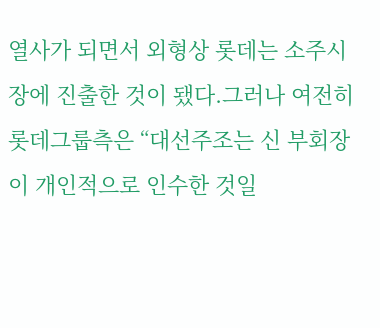열사가 되면서 외형상 롯데는 소주시장에 진출한 것이 됐다.그러나 여전히 롯데그룹측은 “대선주조는 신 부회장이 개인적으로 인수한 것일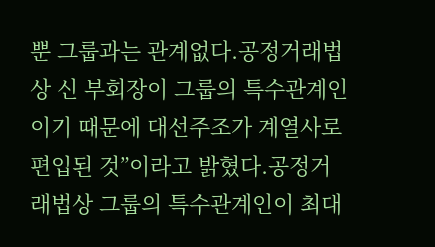뿐 그룹과는 관계없다.공정거래법상 신 부회장이 그룹의 특수관계인이기 때문에 대선주조가 계열사로 편입된 것”이라고 밝혔다.공정거래법상 그룹의 특수관계인이 최대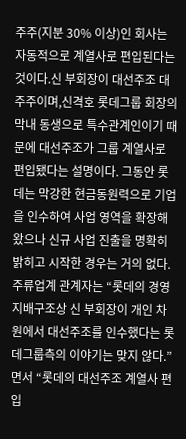주주(지분 30% 이상)인 회사는 자동적으로 계열사로 편입된다는 것이다.신 부회장이 대선주조 대주주이며,신격호 롯데그룹 회장의 막내 동생으로 특수관계인이기 때문에 대선주조가 그룹 계열사로 편입됐다는 설명이다. 그동안 롯데는 막강한 현금동원력으로 기업을 인수하여 사업 영역을 확장해 왔으나 신규 사업 진출을 명확히 밝히고 시작한 경우는 거의 없다.주류업계 관계자는 “롯데의 경영 지배구조상 신 부회장이 개인 차원에서 대선주조를 인수했다는 롯데그룹측의 이야기는 맞지 않다.”면서 “롯데의 대선주조 계열사 편입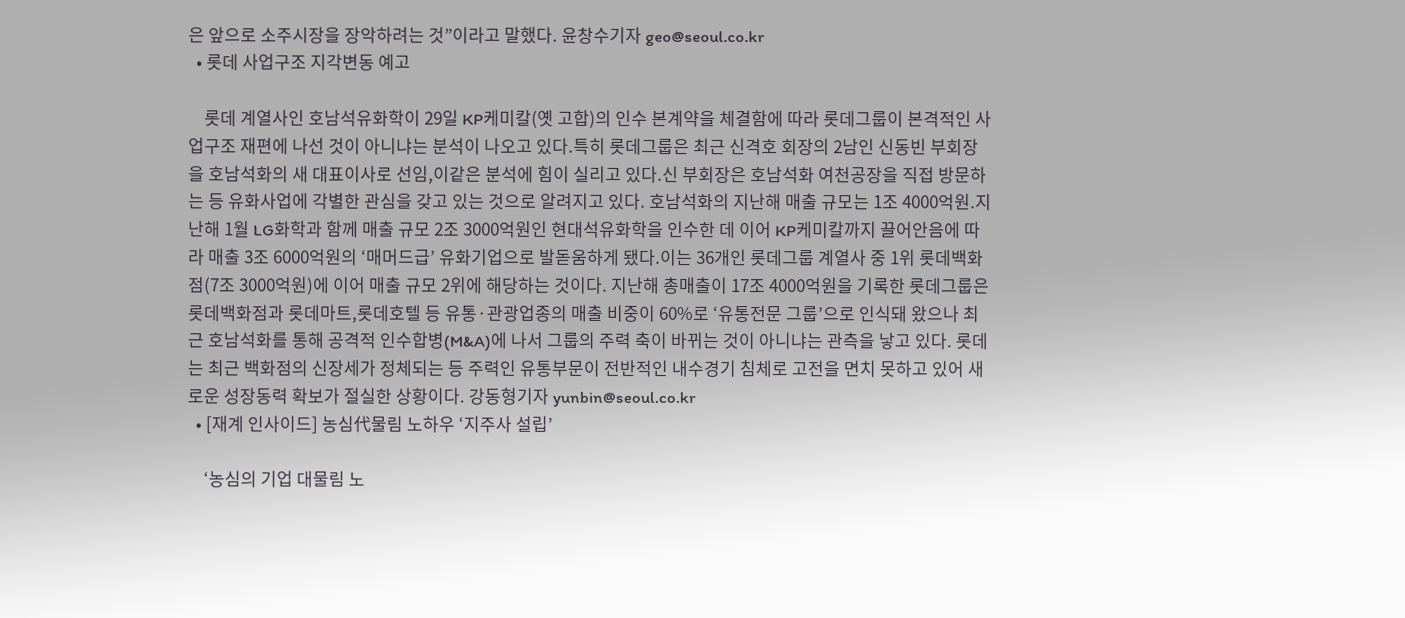은 앞으로 소주시장을 장악하려는 것”이라고 말했다. 윤창수기자 geo@seoul.co.kr
  • 롯데 사업구조 지각변동 예고

    롯데 계열사인 호남석유화학이 29일 KP케미칼(옛 고합)의 인수 본계약을 체결함에 따라 롯데그룹이 본격적인 사업구조 재편에 나선 것이 아니냐는 분석이 나오고 있다.특히 롯데그룹은 최근 신격호 회장의 2남인 신동빈 부회장을 호남석화의 새 대표이사로 선임,이같은 분석에 힘이 실리고 있다.신 부회장은 호남석화 여천공장을 직접 방문하는 등 유화사업에 각별한 관심을 갖고 있는 것으로 알려지고 있다. 호남석화의 지난해 매출 규모는 1조 4000억원.지난해 1월 LG화학과 함께 매출 규모 2조 3000억원인 현대석유화학을 인수한 데 이어 KP케미칼까지 끌어안음에 따라 매출 3조 6000억원의 ‘매머드급’ 유화기업으로 발돋움하게 됐다.이는 36개인 롯데그룹 계열사 중 1위 롯데백화점(7조 3000억원)에 이어 매출 규모 2위에 해당하는 것이다. 지난해 총매출이 17조 4000억원을 기록한 롯데그룹은 롯데백화점과 롯데마트,롯데호텔 등 유통·관광업종의 매출 비중이 60%로 ‘유통전문 그룹’으로 인식돼 왔으나 최근 호남석화를 통해 공격적 인수합병(M&A)에 나서 그룹의 주력 축이 바뀌는 것이 아니냐는 관측을 낳고 있다. 롯데는 최근 백화점의 신장세가 정체되는 등 주력인 유통부문이 전반적인 내수경기 침체로 고전을 면치 못하고 있어 새로운 성장동력 확보가 절실한 상황이다. 강동형기자 yunbin@seoul.co.kr
  • [재계 인사이드] 농심代물림 노하우 ‘지주사 설립’

    ‘농심의 기업 대물림 노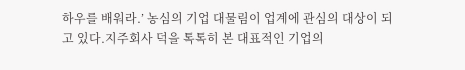하우를 배워라.’ 농심의 기업 대물림이 업계에 관심의 대상이 되고 있다.지주회사 덕을 톡톡히 본 대표적인 기업의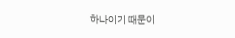하나이기 때문이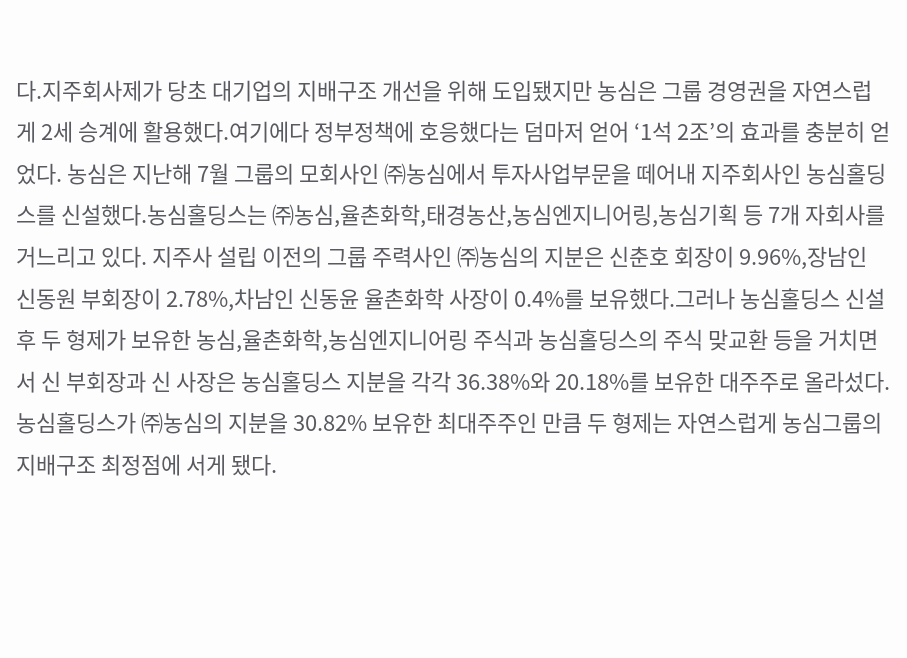다.지주회사제가 당초 대기업의 지배구조 개선을 위해 도입됐지만 농심은 그룹 경영권을 자연스럽게 2세 승계에 활용했다.여기에다 정부정책에 호응했다는 덤마저 얻어 ‘1석 2조’의 효과를 충분히 얻었다. 농심은 지난해 7월 그룹의 모회사인 ㈜농심에서 투자사업부문을 떼어내 지주회사인 농심홀딩스를 신설했다.농심홀딩스는 ㈜농심,율촌화학,태경농산,농심엔지니어링,농심기획 등 7개 자회사를 거느리고 있다. 지주사 설립 이전의 그룹 주력사인 ㈜농심의 지분은 신춘호 회장이 9.96%,장남인 신동원 부회장이 2.78%,차남인 신동윤 율촌화학 사장이 0.4%를 보유했다.그러나 농심홀딩스 신설후 두 형제가 보유한 농심,율촌화학,농심엔지니어링 주식과 농심홀딩스의 주식 맞교환 등을 거치면서 신 부회장과 신 사장은 농심홀딩스 지분을 각각 36.38%와 20.18%를 보유한 대주주로 올라섰다. 농심홀딩스가 ㈜농심의 지분을 30.82% 보유한 최대주주인 만큼 두 형제는 자연스럽게 농심그룹의 지배구조 최정점에 서게 됐다.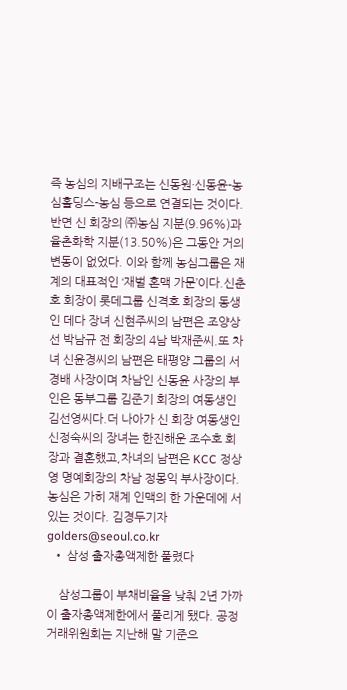즉 농심의 지배구조는 신동원·신동윤-농심홀딩스-농심 등으로 연결되는 것이다.반면 신 회장의 ㈜농심 지분(9.96%)과 율촌화학 지분(13.50%)은 그동안 거의 변동이 없었다. 이와 함께 농심그룹은 재계의 대표적인 ‘재벌 혼맥 가문’이다.신춘호 회장이 롯데그룹 신격호 회장의 동생인 데다 장녀 신현주씨의 남편은 조양상선 박남규 전 회장의 4남 박재준씨.또 차녀 신윤경씨의 남편은 태평양 그룹의 서경배 사장이며 차남인 신동윤 사장의 부인은 동부그룹 김준기 회장의 여동생인 김선영씨다.더 나아가 신 회장 여동생인 신정숙씨의 장녀는 한진해운 조수호 회장과 결혼했고,차녀의 남편은 KCC 정상영 명예회장의 차남 정몽익 부사장이다.농심은 가히 재계 인맥의 한 가운데에 서있는 것이다. 김경두기자 golders@seoul.co.kr
  • 삼성 출자총액제한 풀렸다

    삼성그룹이 부채비율을 낮춰 2년 가까이 출자총액제한에서 풀리게 됐다. 공정거래위원회는 지난해 말 기준으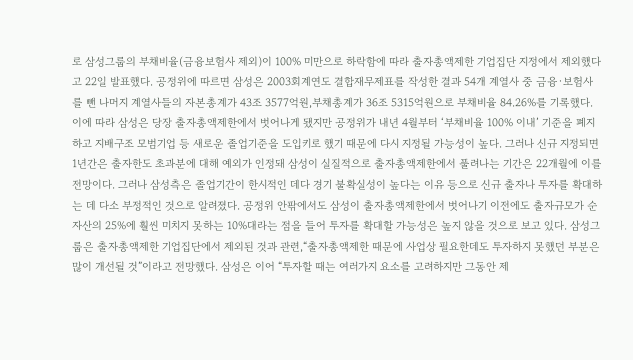로 삼성그룹의 부채비율(금융보험사 제외)이 100% 미만으로 하락함에 따라 출자총액제한 기업집단 지정에서 제외했다고 22일 발표했다. 공정위에 따르면 삼성은 2003회계연도 결합재무제표를 작성한 결과 54개 계열사 중 금융·보험사를 뺀 나머지 계열사들의 자본총계가 43조 3577억원,부채총계가 36조 5315억원으로 부채비율 84.26%를 기록했다. 이에 따라 삼성은 당장 출자총액제한에서 벗어나게 됐지만 공정위가 내년 4월부터 ‘부채비율 100% 이내’ 기준을 폐지하고 지배구조 모범기업 등 새로운 졸업기준을 도입키로 했기 때문에 다시 지정될 가능성이 높다. 그러나 신규 지정되면 1년간은 출자한도 초과분에 대해 예외가 인정돼 삼성이 실질적으로 출자총액제한에서 풀려나는 기간은 22개월에 이를 전망이다. 그러나 삼성측은 졸업기간이 한시적인 데다 경기 불확실성이 높다는 이유 등으로 신규 출자나 투자를 확대하는 데 다소 부정적인 것으로 알려졌다. 공정위 안팎에서도 삼성이 출자총액제한에서 벗어나기 이전에도 출자규모가 순자산의 25%에 훨씬 미치지 못하는 10%대라는 점을 들어 투자를 확대할 가능성은 높지 않을 것으로 보고 있다. 삼성그룹은 출자총액제한 기업집단에서 제외된 것과 관련,“출자총액제한 때문에 사업상 필요한데도 투자하지 못했던 부분은 많이 개선될 것”이라고 전망했다. 삼성은 이어 “투자할 때는 여러가지 요소를 고려하지만 그동안 제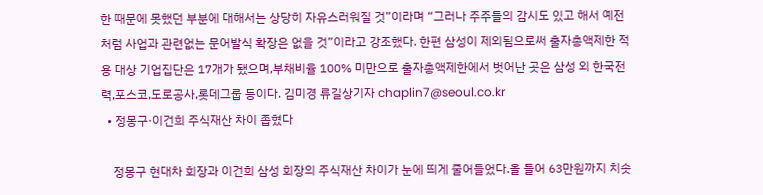한 때문에 못했던 부분에 대해서는 상당히 자유스러워질 것”이라며 “그러나 주주들의 감시도 있고 해서 예전처럼 사업과 관련없는 문어발식 확장은 없을 것”이라고 강조했다. 한편 삼성이 제외됨으로써 출자총액제한 적용 대상 기업집단은 17개가 됐으며,부채비율 100% 미만으로 출자총액제한에서 벗어난 곳은 삼성 외 한국전력,포스코,도로공사,롯데그룹 등이다. 김미경 류길상기자 chaplin7@seoul.co.kr
  • 정몽구·이건희 주식재산 차이 좁혔다

    정몽구 현대차 회장과 이건희 삼성 회장의 주식재산 차이가 눈에 띄게 줄어들었다.올 들어 63만원까지 치솟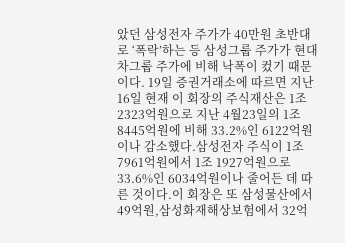았던 삼성전자 주가가 40만원 초반대로 ‘폭락’하는 등 삼성그룹 주가가 현대차그룹 주가에 비해 낙폭이 컸기 때문이다. 19일 증권거래소에 따르면 지난 16일 현재 이 회장의 주식재산은 1조 2323억원으로 지난 4월23일의 1조 8445억원에 비해 33.2%인 6122억원이나 감소했다.삼성전자 주식이 1조 7961억원에서 1조 1927억원으로 33.6%인 6034억원이나 줄어든 데 따른 것이다.이 회장은 또 삼성물산에서 49억원,삼성화재해상보험에서 32억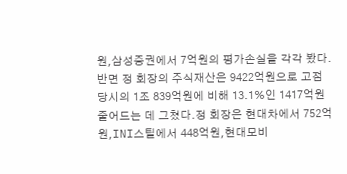원,삼성증권에서 7억원의 평가손실을 각각 봤다. 반면 정 회장의 주식재산은 9422억원으로 고점당시의 1조 839억원에 비해 13.1%인 1417억원 줄어드는 데 그쳤다.정 회장은 현대차에서 752억원,INI스틸에서 448억원,현대모비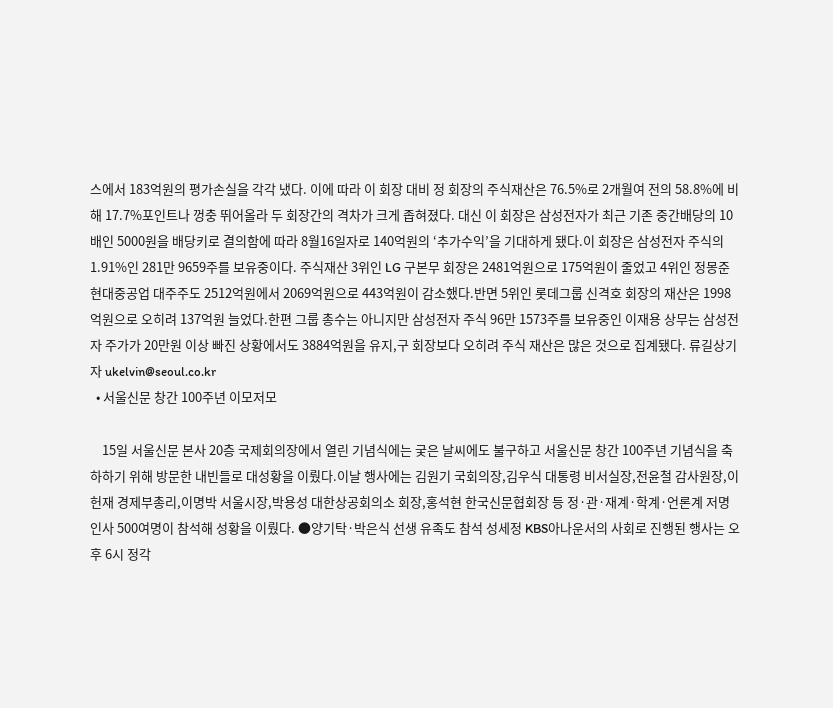스에서 183억원의 평가손실을 각각 냈다. 이에 따라 이 회장 대비 정 회장의 주식재산은 76.5%로 2개월여 전의 58.8%에 비해 17.7%포인트나 껑충 뛰어올라 두 회장간의 격차가 크게 좁혀졌다. 대신 이 회장은 삼성전자가 최근 기존 중간배당의 10배인 5000원을 배당키로 결의함에 따라 8월16일자로 140억원의 ‘추가수익’을 기대하게 됐다.이 회장은 삼성전자 주식의 1.91%인 281만 9659주를 보유중이다. 주식재산 3위인 LG 구본무 회장은 2481억원으로 175억원이 줄었고 4위인 정몽준 현대중공업 대주주도 2512억원에서 2069억원으로 443억원이 감소했다.반면 5위인 롯데그룹 신격호 회장의 재산은 1998억원으로 오히려 137억원 늘었다.한편 그룹 총수는 아니지만 삼성전자 주식 96만 1573주를 보유중인 이재용 상무는 삼성전자 주가가 20만원 이상 빠진 상황에서도 3884억원을 유지,구 회장보다 오히려 주식 재산은 많은 것으로 집계됐다. 류길상기자 ukelvin@seoul.co.kr
  • 서울신문 창간 100주년 이모저모

    15일 서울신문 본사 20층 국제회의장에서 열린 기념식에는 궂은 날씨에도 불구하고 서울신문 창간 100주년 기념식을 축하하기 위해 방문한 내빈들로 대성황을 이뤘다.이날 행사에는 김원기 국회의장,김우식 대통령 비서실장,전윤철 감사원장,이헌재 경제부총리,이명박 서울시장,박용성 대한상공회의소 회장,홍석현 한국신문협회장 등 정·관·재계·학계·언론계 저명인사 500여명이 참석해 성황을 이뤘다. ●양기탁·박은식 선생 유족도 참석 성세정 KBS아나운서의 사회로 진행된 행사는 오후 6시 정각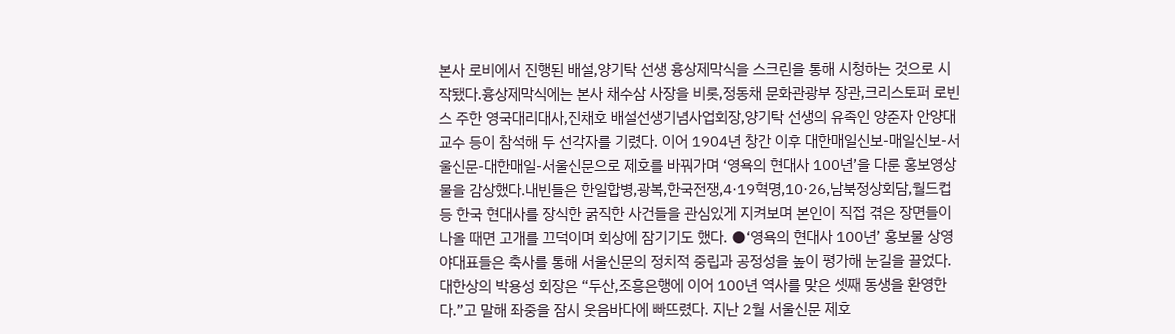본사 로비에서 진행된 배설,양기탁 선생 흉상제막식을 스크린을 통해 시청하는 것으로 시작됐다.흉상제막식에는 본사 채수삼 사장을 비롯,정동채 문화관광부 장관,크리스토퍼 로빈스 주한 영국대리대사,진채호 배설선생기념사업회장,양기탁 선생의 유족인 양준자 안양대 교수 등이 참석해 두 선각자를 기렸다. 이어 1904년 창간 이후 대한매일신보-매일신보-서울신문-대한매일-서울신문으로 제호를 바꿔가며 ‘영욕의 현대사 100년’을 다룬 홍보영상물을 감상했다.내빈들은 한일합병,광복,한국전쟁,4·19혁명,10·26,남북정상회담,월드컵 등 한국 현대사를 장식한 굵직한 사건들을 관심있게 지켜보며 본인이 직접 겪은 장면들이 나올 때면 고개를 끄덕이며 회상에 잠기기도 했다. ●‘영욕의 현대사 100년’ 홍보물 상영 야대표들은 축사를 통해 서울신문의 정치적 중립과 공정성을 높이 평가해 눈길을 끌었다.대한상의 박용성 회장은 “두산,조흥은행에 이어 100년 역사를 맞은 셋째 동생을 환영한다.”고 말해 좌중을 잠시 웃음바다에 빠뜨렸다. 지난 2월 서울신문 제호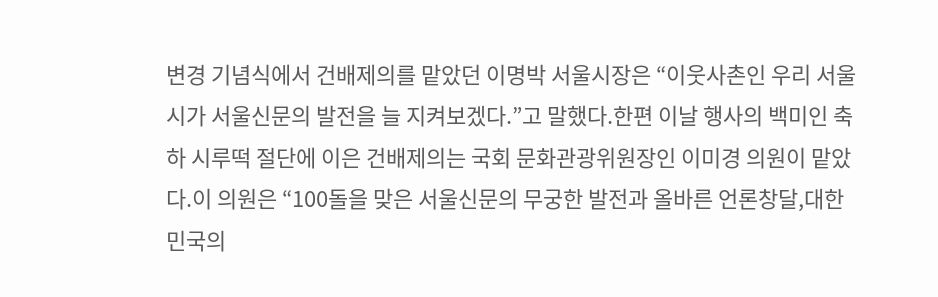변경 기념식에서 건배제의를 맡았던 이명박 서울시장은 “이웃사촌인 우리 서울시가 서울신문의 발전을 늘 지켜보겠다.”고 말했다.한편 이날 행사의 백미인 축하 시루떡 절단에 이은 건배제의는 국회 문화관광위원장인 이미경 의원이 맡았다.이 의원은 “100돌을 맞은 서울신문의 무궁한 발전과 올바른 언론창달,대한민국의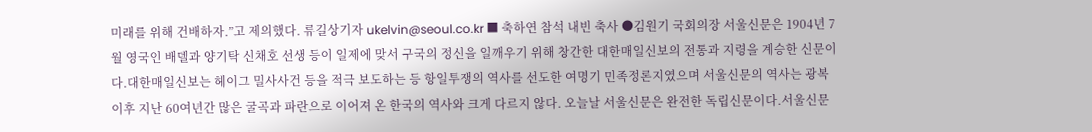미래를 위해 건배하자.”고 제의했다. 류길상기자 ukelvin@seoul.co.kr ■ 축하연 참석 내빈 축사 ●김원기 국회의장 서울신문은 1904년 7월 영국인 배델과 양기탁 신채호 선생 등이 일제에 맞서 구국의 정신을 일깨우기 위해 창간한 대한매일신보의 전통과 지령을 계승한 신문이다.대한매일신보는 헤이그 밀사사건 등을 적극 보도하는 등 항일투쟁의 역사를 선도한 여명기 민족정론지였으며 서울신문의 역사는 광복 이후 지난 60여년간 많은 굴곡과 파란으로 이어져 온 한국의 역사와 크게 다르지 않다. 오늘날 서울신문은 완전한 독립신문이다.서울신문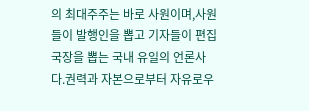의 최대주주는 바로 사원이며,사원들이 발행인을 뽑고 기자들이 편집국장을 뽑는 국내 유일의 언론사다.권력과 자본으로부터 자유로우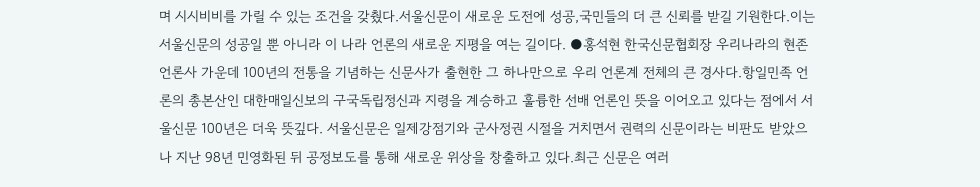며 시시비비를 가릴 수 있는 조건을 갖췄다.서울신문이 새로운 도전에 성공,국민들의 더 큰 신뢰를 받길 기원한다.이는 서울신문의 성공일 뿐 아니라 이 나라 언론의 새로운 지평을 여는 길이다. ●홍석현 한국신문협회장 우리나라의 현존 언론사 가운데 100년의 전통을 기념하는 신문사가 출현한 그 하나만으로 우리 언론계 전체의 큰 경사다.항일민족 언론의 총본산인 대한매일신보의 구국독립정신과 지령을 계승하고 훌륭한 선배 언론인 뜻을 이어오고 있다는 점에서 서울신문 100년은 더욱 뜻깊다. 서울신문은 일제강점기와 군사정권 시절을 거치면서 권력의 신문이라는 비판도 받았으나 지난 98년 민영화된 뒤 공정보도를 통해 새로운 위상을 창출하고 있다.최근 신문은 여러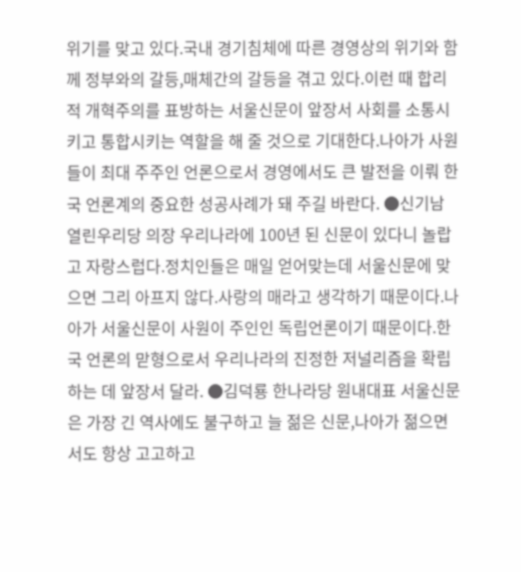위기를 맞고 있다.국내 경기침체에 따른 경영상의 위기와 함께 정부와의 갈등,매체간의 갈등을 겪고 있다.이런 때 합리적 개혁주의를 표방하는 서울신문이 앞장서 사회를 소통시키고 통합시키는 역할을 해 줄 것으로 기대한다.나아가 사원들이 최대 주주인 언론으로서 경영에서도 큰 발전을 이뤄 한국 언론계의 중요한 성공사례가 돼 주길 바란다. ●신기남 열린우리당 의장 우리나라에 100년 된 신문이 있다니 놀랍고 자랑스럽다.정치인들은 매일 얻어맞는데 서울신문에 맞으면 그리 아프지 않다.사랑의 매라고 생각하기 때문이다.나아가 서울신문이 사원이 주인인 독립언론이기 때문이다.한국 언론의 맏형으로서 우리나라의 진정한 저널리즘을 확립하는 데 앞장서 달라. ●김덕룡 한나라당 원내대표 서울신문은 가장 긴 역사에도 불구하고 늘 젊은 신문,나아가 젊으면서도 항상 고고하고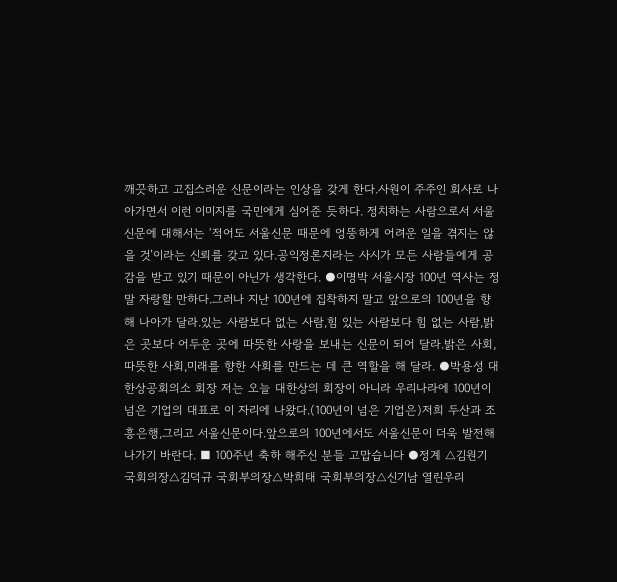깨끗하고 고집스러운 신문이라는 인상을 갖게 한다.사원이 주주인 회사로 나아가면서 이런 이미지를 국민에게 심어준 듯하다. 정치하는 사람으로서 서울신문에 대해서는 ‘적어도 서울신문 때문에 엉뚱하게 어려운 일을 겪지는 않을 것’이라는 신뢰를 갖고 있다.공익정론지라는 사시가 모든 사람들에게 공감을 받고 있기 때문이 아닌가 생각한다. ●이명박 서울시장 100년 역사는 정말 자랑할 만하다.그러나 지난 100년에 집착하지 말고 앞으로의 100년을 향해 나아가 달라.있는 사람보다 없는 사람,힘 있는 사람보다 힘 없는 사람,밝은 곳보다 어두운 곳에 따뜻한 사랑을 보내는 신문이 되어 달라.밝은 사회,따뜻한 사회,미래를 향한 사회를 만드는 데 큰 역할을 해 달라. ●박용성 대한상공회의소 회장 저는 오늘 대한상의 회장이 아니라 우리나라에 100년이 넘은 기업의 대표로 이 자리에 나왔다.(100년이 넘은 기업은)저희 두산과 조흥은행,그리고 서울신문이다.앞으로의 100년에서도 서울신문이 더욱 발전해 나가기 바란다. ■ 100주년 축하 해주신 분들 고맙습니다 ●정계 △김원기 국회의장△김덕규 국회부의장△박희태 국회부의장△신기남 열린우리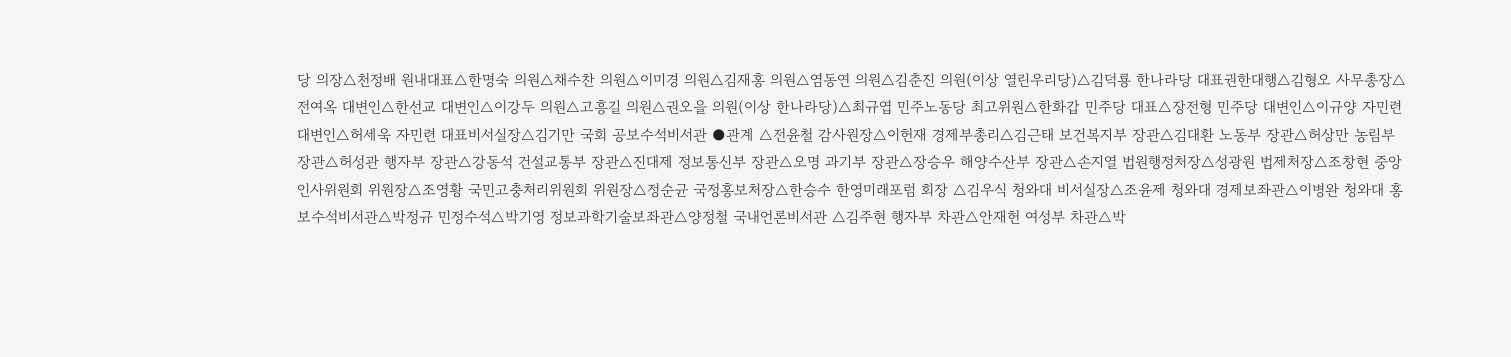당 의장△천정배 원내대표△한명숙 의원△채수찬 의원△이미경 의원△김재홍 의원△염동연 의원△김춘진 의원(이상 열린우리당)△김덕룡 한나라당 대표권한대행△김형오 사무총장△전여옥 대변인△한선교 대변인△이강두 의원△고흥길 의원△권오을 의원(이상 한나라당)△최규엽 민주노동당 최고위원△한화갑 민주당 대표△장전형 민주당 대변인△이규양 자민련 대변인△허세욱 자민련 대표비서실장△김기만 국회 공보수석비서관 ●관계 △전윤철 감사원장△이헌재 경제부총리△김근태 보건복지부 장관△김대환 노동부 장관△허상만 농림부 장관△허성관 행자부 장관△강동석 건설교통부 장관△진대제 정보통신부 장관△오명 과기부 장관△장승우 해양수산부 장관△손지열 법원행정처장△성광원 법제처장△조창현 중앙인사위원회 위원장△조영황 국민고충처리위원회 위원장△정순균 국정홍보처장△한승수 한영미래포럼 회장 △김우식 청와대 비서실장△조윤제 청와대 경제보좌관△이병완 청와대 홍보수석비서관△박정규 민정수석△박기영 정보과학기술보좌관△양정철 국내언론비서관 △김주현 행자부 차관△안재헌 여성부 차관△박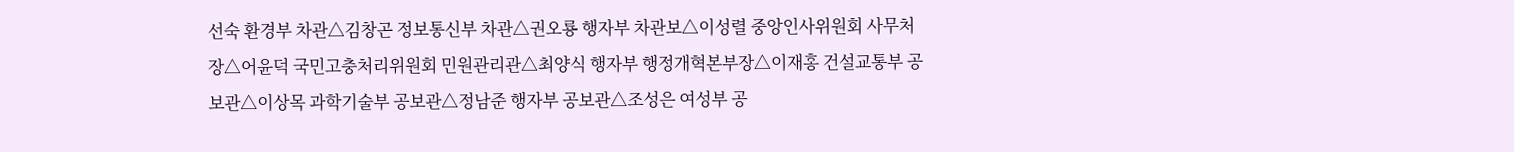선숙 환경부 차관△김창곤 정보통신부 차관△권오룡 행자부 차관보△이성렬 중앙인사위원회 사무처장△어윤덕 국민고충처리위원회 민원관리관△최양식 행자부 행정개혁본부장△이재홍 건설교통부 공보관△이상목 과학기술부 공보관△정남준 행자부 공보관△조성은 여성부 공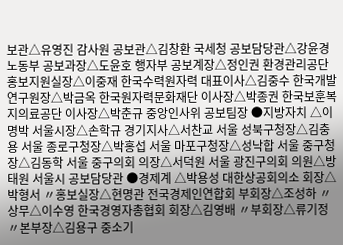보관△유영진 감사원 공보관△김창환 국세청 공보담당관△강윤경 노동부 공보과장△도윤호 행자부 공보계장△정인권 환경관리공단 홍보지원실장△이중재 한국수력원자력 대표이사△김중수 한국개발연구원장△박금옥 한국원자력문화재단 이사장△박종권 한국보훈복지의료공단 이사장△박춘규 중앙인사위 공보팀장 ●지방자치 △이명박 서울시장△손학규 경기지사△서찬교 서울 성북구청장△김충용 서울 종로구청장△박홍섭 서울 마포구청장△성낙합 서울 중구청장△김동학 서울 중구의회 의장△서덕원 서울 광진구의회 의원△방태원 서울시 공보담당관 ●경제계 △박용성 대한상공회의소 회장△박형서 〃홍보실장△현명관 전국경제인연합회 부회장△조성하 〃상무△이수영 한국경영자총협회 회장△김영배 〃부회장△류기정 〃본부장△김용구 중소기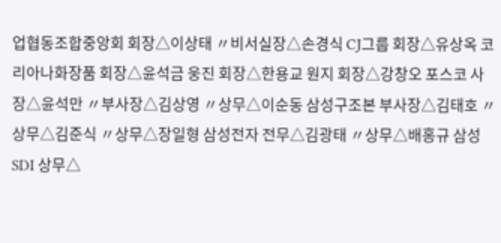업협동조합중앙회 회장△이상태 〃비서실장△손경식 CJ그룹 회장△유상옥 코리아나화장품 회장△윤석금 웅진 회장△한용교 원지 회장△강창오 포스코 사장△윤석만 〃부사장△김상영 〃상무△이순동 삼성구조본 부사장△김태호 〃상무△김준식 〃상무△장일형 삼성전자 전무△김광태 〃상무△배홍규 삼성SDI 상무△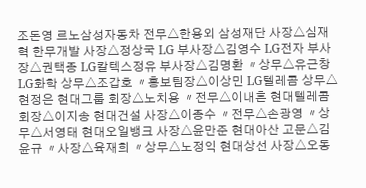조돈영 르노삼성자동차 전무△한용외 삼성재단 사장△심재혁 한무개발 사장△정상국 LG 부사장△김영수 LG전자 부사장△권택종 LG칼텍스정유 부사장△김명환 〃상무△유근창 LG화학 상무△조갑호 〃홍보팀장△이상민 LG텔레콤 상무△현정은 현대그룹 회장△노치용 〃전무△이내흔 현대텔레콤 회장△이지송 현대건설 사장△이종수 〃전무△손광영 〃상무△서영태 현대오일뱅크 사장△윤만준 현대아산 고문△김윤규 〃사장△육재희 〃상무△노정익 현대상선 사장△오동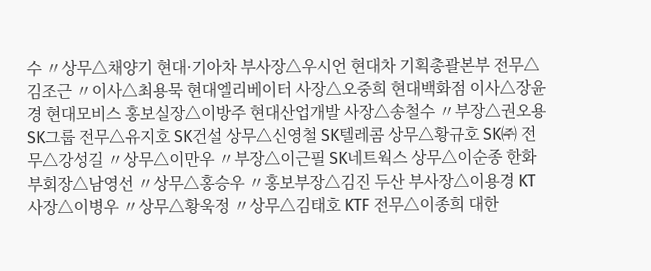수 〃상무△채양기 현대·기아차 부사장△우시언 현대차 기획총괄본부 전무△김조근 〃이사△최용묵 현대엘리베이터 사장△오중희 현대백화점 이사△장윤경 현대모비스 홍보실장△이방주 현대산업개발 사장△송철수 〃부장△권오용 SK그룹 전무△유지호 SK건설 상무△신영철 SK텔레콤 상무△황규호 SK㈜ 전무△강성길 〃상무△이만우 〃부장△이근필 SK네트웍스 상무△이순종 한화 부회장△남영선 〃상무△홍승우 〃홍보부장△김진 두산 부사장△이용경 KT 사장△이병우 〃상무△황욱정 〃상무△김태호 KTF 전무△이종희 대한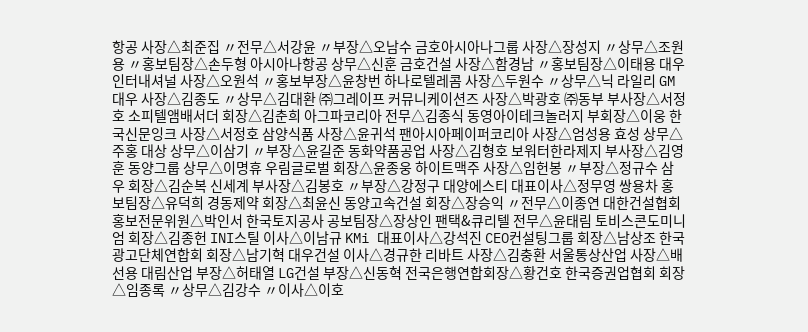항공 사장△최준집 〃전무△서강윤 〃부장△오남수 금호아시아나그룹 사장△장성지 〃상무△조원용 〃홍보팀장△손두형 아시아나항공 상무△신훈 금호건설 사장△함경남 〃홍보팀장△이태용 대우인터내셔널 사장△오원석 〃홍보부장△윤창번 하나로텔레콤 사장△두원수 〃상무△닉 라일리 GM대우 사장△김종도 〃상무△김대환 ㈜그레이프 커뮤니케이션즈 사장△박광호 ㈜동부 부사장△서정호 소피텔앰배서더 회장△김춘희 아그파코리아 전무△김종식 동영아이테크놀러지 부회장△이웅 한국신문잉크 사장△서정호 삼양식품 사장△윤귀석 팬아시아페이퍼코리아 사장△엄성용 효성 상무△주홍 대상 상무△이삼기 〃부장△윤길준 동화약품공업 사장△김형호 보워터한라제지 부사장△김영훈 동양그룹 상무△이명휴 우림글로벌 회장△윤종웅 하이트맥주 사장△임헌봉 〃부장△정규수 삼우 회장△김순복 신세계 부사장△김봉호 〃부장△강정구 대양에스티 대표이사△정무영 쌍용차 홍보팀장△유덕희 경동제약 회장△최윤신 동양고속건설 회장△장승익 〃전무△이종연 대한건설협회 홍보전문위원△박인서 한국토지공사 공보팀장△장상인 팬택&큐리텔 전무△윤태림 토비스콘도미니엄 회장△김종헌 INI스틸 이사△이남규 KMi 대표이사△강석진 CEO컨설팅그룹 회장△남상조 한국광고단체연합회 회장△남기혁 대우건설 이사△경규한 리바트 사장△김충환 서울통상산업 사장△배선용 대림산업 부장△허태열 LG건설 부장△신동혁 전국은행연합회장△황건호 한국증권업협회 회장△임종록 〃상무△김강수 〃이사△이호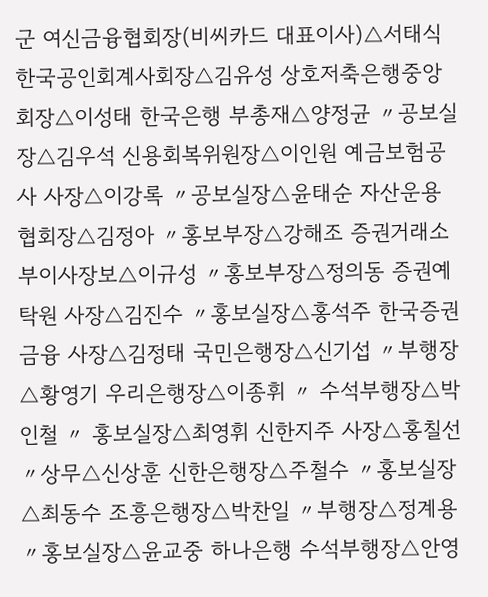군 여신금융협회장(비씨카드 대표이사)△서태식 한국공인회계사회장△김유성 상호저축은행중앙회장△이성태 한국은행 부총재△양정균 〃공보실장△김우석 신용회복위원장△이인원 예금보험공사 사장△이강록 〃공보실장△윤태순 자산운용협회장△김정아 〃홍보부장△강해조 증권거래소 부이사장보△이규성 〃홍보부장△정의동 증권예탁원 사장△김진수 〃홍보실장△홍석주 한국증권금융 사장△김정태 국민은행장△신기섭 〃부행장△황영기 우리은행장△이종휘 〃 수석부행장△박인철 〃 홍보실장△최영휘 신한지주 사장△홍칠선 〃상무△신상훈 신한은행장△주철수 〃홍보실장△최동수 조흥은행장△박찬일 〃부행장△정계용 〃홍보실장△윤교중 하나은행 수석부행장△안영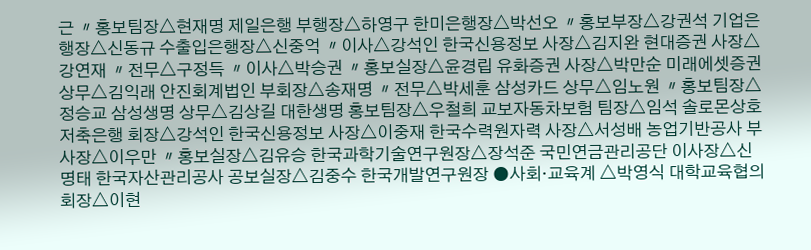근 〃홍보팀장△현재명 제일은행 부행장△하영구 한미은행장△박선오 〃홍보부장△강권석 기업은행장△신동규 수출입은행장△신중억 〃이사△강석인 한국신용정보 사장△김지완 현대증권 사장△강연재 〃전무△구정득 〃이사△박승권 〃홍보실장△윤경립 유화증권 사장△박만순 미래에셋증권 상무△김익래 안진회계법인 부회장△송재명 〃전무△박세훈 삼성카드 상무△임노원 〃홍보팀장△정승교 삼성생명 상무△김상길 대한생명 홍보팀장△우철희 교보자동차보험 팀장△임석 솔로몬상호저축은행 회장△강석인 한국신용정보 사장△이중재 한국수력원자력 사장△서성배 농업기반공사 부사장△이우만 〃홍보실장△김유승 한국과학기술연구원장△장석준 국민연금관리공단 이사장△신명태 한국자산관리공사 공보실장△김중수 한국개발연구원장 ●사회·교육계 △박영식 대학교육협의회장△이현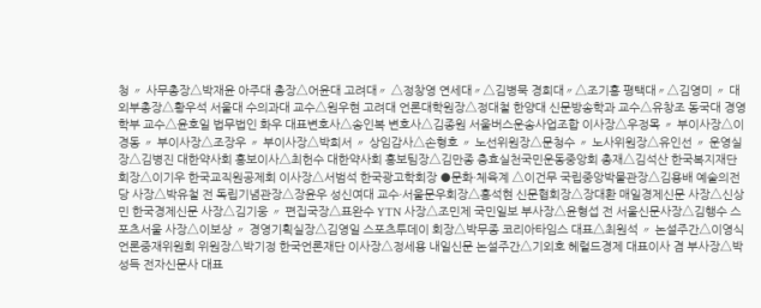청 〃 사무총장△박재윤 아주대 총장△어윤대 고려대〃 △정창영 연세대〃△김병묵 경희대〃△조기흥 평택대〃△김영미 〃 대외부총장△황우석 서울대 수의과대 교수△원우현 고려대 언론대학원장△정대철 한양대 신문방송학과 교수△유창조 동국대 경영학부 교수△윤호일 법무법인 화우 대표변호사△송인복 변호사△김종원 서울버스운송사업조합 이사장△우정목 〃 부이사장△이경동 〃 부이사장△조장우 〃 부이사장△박희서 〃 상임감사△손형호 〃 노선위원장△문청수 〃 노사위원장△유인선 〃 운영실장△김병진 대한약사회 홍보이사△최헌수 대한약사회 홍보팀장△김만종 충효실천국민운동중앙회 총재△김석산 한국복지재단 회장△이기우 한국교직원공제회 이사장△서범석 한국광고학회장 ●문화·체육계 △이건무 국립중앙박물관장△김용배 예술의전당 사장△박유철 전 독립기념관장△장윤우 성신여대 교수·서울문우회장△홍석현 신문협회장△장대환 매일경제신문 사장△신상민 한국경제신문 사장△김기웅 〃 편집국장△표완수 YTN 사장△조민제 국민일보 부사장△윤형섭 전 서울신문사장△김행수 스포츠서울 사장△이보상 〃 경영기획실장△김영일 스포츠투데이 회장△박무종 코리아타임스 대표△최원석 〃 논설주간△이영식 언론중재위원회 위원장△박기정 한국언론재단 이사장△정세용 내일신문 논설주간△기외호 헤럴드경제 대표이사 겸 부사장△박성득 전자신문사 대표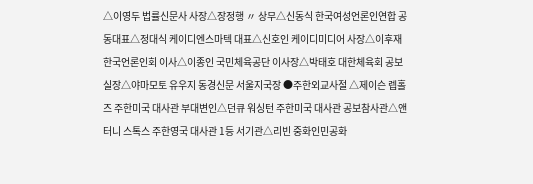△이영두 법률신문사 사장△장정행 〃 상무△신동식 한국여성언론인연합 공동대표△정대식 케이디엔스마텍 대표△신호인 케이디미디어 사장△이후재 한국언론인회 이사△이종인 국민체육공단 이사장△박태호 대한체육회 공보실장△야마모토 유우지 동경신문 서울지국장 ●주한외교사절 △제이슨 렙홀즈 주한미국 대사관 부대변인△던큐 워싱턴 주한미국 대사관 공보참사관△앤터니 스톡스 주한영국 대사관 1등 서기관△리빈 중화인민공화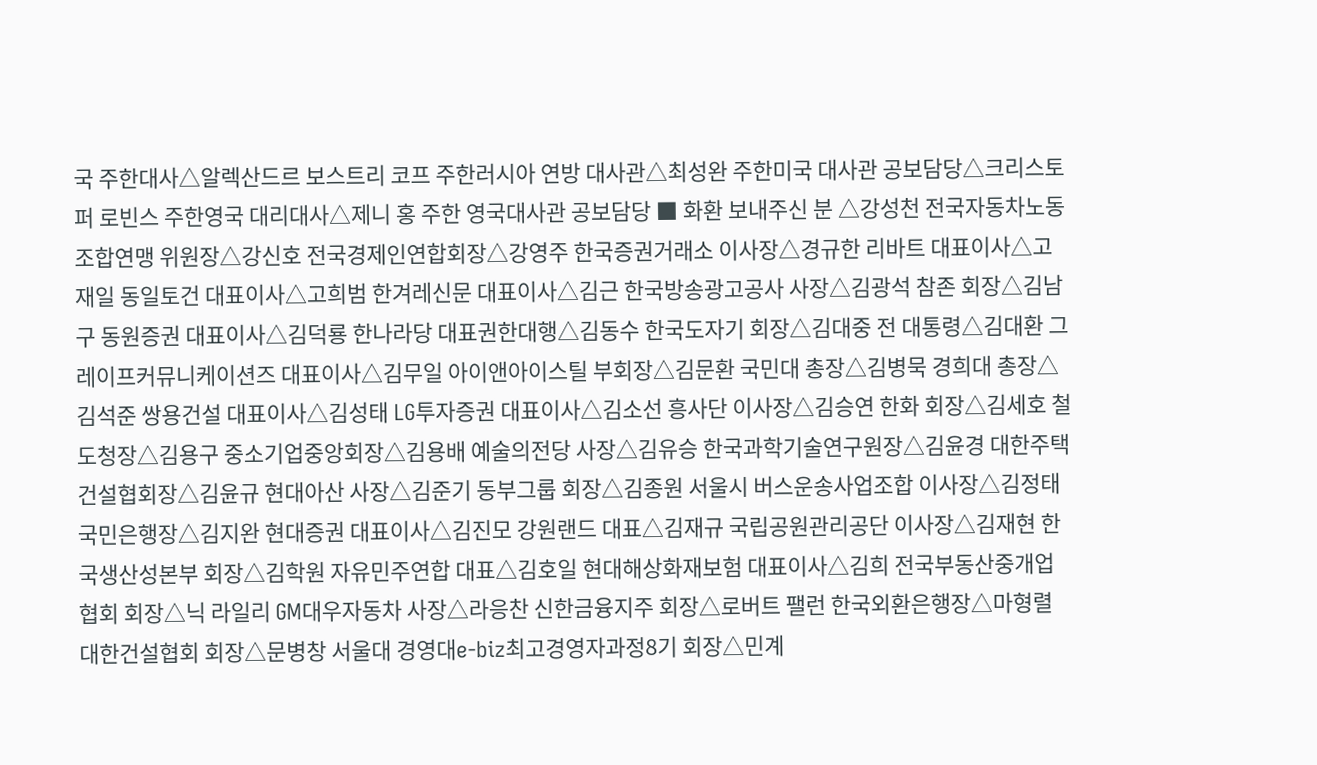국 주한대사△알렉산드르 보스트리 코프 주한러시아 연방 대사관△최성완 주한미국 대사관 공보담당△크리스토퍼 로빈스 주한영국 대리대사△제니 홍 주한 영국대사관 공보담당 ■ 화환 보내주신 분 △강성천 전국자동차노동조합연맹 위원장△강신호 전국경제인연합회장△강영주 한국증권거래소 이사장△경규한 리바트 대표이사△고재일 동일토건 대표이사△고희범 한겨레신문 대표이사△김근 한국방송광고공사 사장△김광석 참존 회장△김남구 동원증권 대표이사△김덕룡 한나라당 대표권한대행△김동수 한국도자기 회장△김대중 전 대통령△김대환 그레이프커뮤니케이션즈 대표이사△김무일 아이앤아이스틸 부회장△김문환 국민대 총장△김병묵 경희대 총장△김석준 쌍용건설 대표이사△김성태 LG투자증권 대표이사△김소선 흥사단 이사장△김승연 한화 회장△김세호 철도청장△김용구 중소기업중앙회장△김용배 예술의전당 사장△김유승 한국과학기술연구원장△김윤경 대한주택건설협회장△김윤규 현대아산 사장△김준기 동부그룹 회장△김종원 서울시 버스운송사업조합 이사장△김정태 국민은행장△김지완 현대증권 대표이사△김진모 강원랜드 대표△김재규 국립공원관리공단 이사장△김재현 한국생산성본부 회장△김학원 자유민주연합 대표△김호일 현대해상화재보험 대표이사△김희 전국부동산중개업협회 회장△닉 라일리 GM대우자동차 사장△라응찬 신한금융지주 회장△로버트 팰런 한국외환은행장△마형렬 대한건설협회 회장△문병창 서울대 경영대e-biz최고경영자과정8기 회장△민계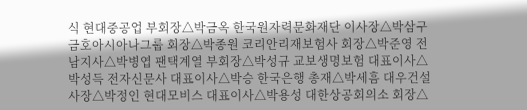식 현대중공업 부회장△박금옥 한국원자력문화재단 이사장△박삼구 금호아시아나그룹 회장△박종원 코리안리재보험사 회장△박준영 전남지사△박병엽 팬택계열 부회장△박성규 교보생명보험 대표이사△박성득 전자신문사 대표이사△박승 한국은행 총재△박세흠 대우건설 사장△박정인 현대모비스 대표이사△박용성 대한상공회의소 회장△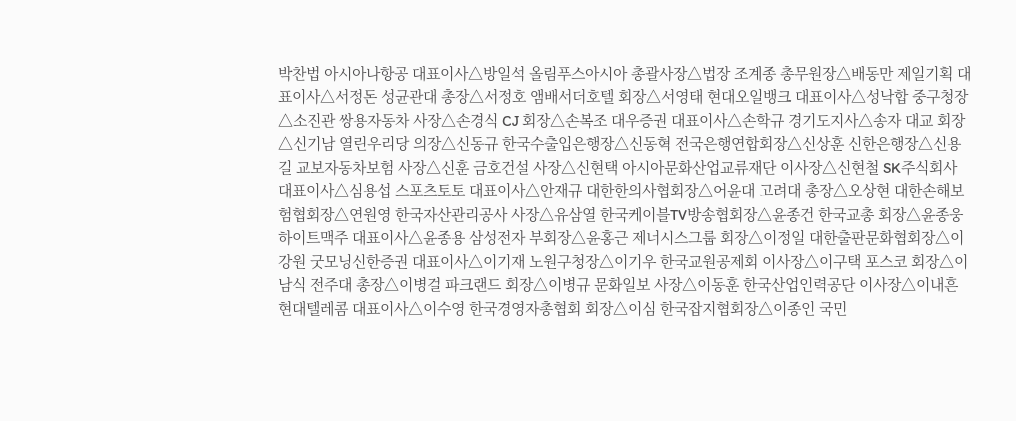박찬법 아시아나항공 대표이사△방일석 올림푸스아시아 총괄사장△법장 조계종 총무원장△배동만 제일기획 대표이사△서정돈 성균관대 총장△서정호 앰배서더호텔 회장△서영태 현대오일뱅크 대표이사△성낙합 중구청장△소진관 쌍용자동차 사장△손경식 CJ 회장△손복조 대우증권 대표이사△손학규 경기도지사△송자 대교 회장△신기남 열린우리당 의장△신동규 한국수출입은행장△신동혁 전국은행연합회장△신상훈 신한은행장△신용길 교보자동차보험 사장△신훈 금호건설 사장△신현택 아시아문화산업교류재단 이사장△신현철 SK주식회사 대표이사△심용섭 스포츠토토 대표이사△안재규 대한한의사협회장△어윤대 고려대 총장△오상현 대한손해보험협회장△연원영 한국자산관리공사 사장△유삼열 한국케이블TV방송협회장△윤종건 한국교총 회장△윤종웅 하이트맥주 대표이사△윤종용 삼성전자 부회장△윤홍근 제너시스그룹 회장△이정일 대한출판문화협회장△이강원 굿모닝신한증권 대표이사△이기재 노원구청장△이기우 한국교원공제회 이사장△이구택 포스코 회장△이남식 전주대 총장△이병걸 파크랜드 회장△이병규 문화일보 사장△이동훈 한국산업인력공단 이사장△이내흔 현대텔레콤 대표이사△이수영 한국경영자총협회 회장△이심 한국잡지협회장△이종인 국민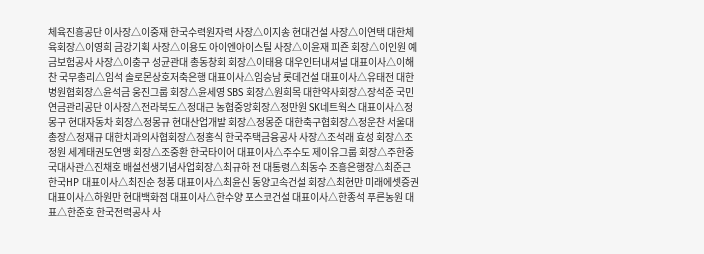체육진흥공단 이사장△이중재 한국수력원자력 사장△이지송 현대건설 사장△이연택 대한체육회장△이영희 금강기획 사장△이용도 아이엔아이스틸 사장△이윤재 피죤 회장△이인원 예금보험공사 사장△이충구 성균관대 총동창회 회장△이태용 대우인터내셔널 대표이사△이해찬 국무총리△임석 솔로몬상호저축은행 대표이사△임승남 롯데건설 대표이사△유태전 대한병원협회장△윤석금 웅진그룹 회장△윤세영 SBS 회장△원희목 대한약사회장△장석준 국민연금관리공단 이사장△전라북도△정대근 농협중앙회장△정만원 SK네트웍스 대표이사△정몽구 현대자동차 회장△정몽규 현대산업개발 회장△정몽준 대한축구협회장△정운찬 서울대 총장△정재규 대한치과의사협회장△정홍식 한국주택금융공사 사장△조석래 효성 회장△조정원 세계태권도연맹 회장△조중환 한국타이어 대표이사△주수도 제이유그룹 회장△주한중국대사관△진채호 배설선생기념사업회장△최규하 전 대통령△최동수 조흥은행장△최준근 한국HP 대표이사△최진순 청풍 대표이사△최윤신 동양고속건설 회장△최현만 미래에셋증권 대표이사△하원만 현대백화점 대표이사△한수양 포스코건설 대표이사△한종석 푸른농원 대표△한준호 한국전력공사 사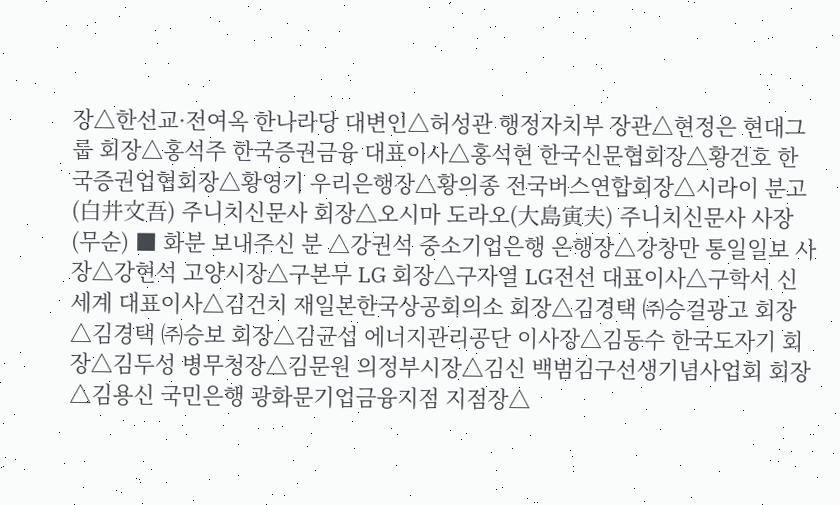장△한선교·전여옥 한나라당 대변인△허성관 행정자치부 장관△현정은 현대그룹 회장△홍석주 한국증권금융 대표이사△홍석현 한국신문협회장△황건호 한국증권업협회장△황영기 우리은행장△황의종 전국버스연합회장△시라이 분고(白井文吾) 주니치신문사 회장△오시마 도라오(大島寅夫) 주니치신문사 사장(무순) ■ 화분 보내주신 분 △강권석 중소기업은행 은행장△강창만 통일일보 사장△강현석 고양시장△구본무 LG 회장△구자열 LG전선 대표이사△구학서 신세계 대표이사△김건치 재일본한국상공회의소 회장△김경택 ㈜승걸광고 회장△김경택 ㈜승보 회장△김균섭 에너지관리공단 이사장△김동수 한국도자기 회장△김두성 병무청장△김문원 의정부시장△김신 백범김구선생기념사업회 회장△김용신 국민은행 광화문기업금융지점 지점장△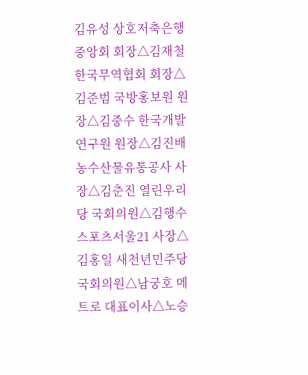김유성 상호저축은행중앙회 회장△김재철 한국무역협회 회장△김준범 국방홍보원 원장△김중수 한국개발연구원 원장△김진배 농수산물유통공사 사장△김춘진 열린우리당 국회의원△김행수 스포츠서울21 사장△김홍일 새천년민주당 국회의원△남궁호 메트로 대표이사△노승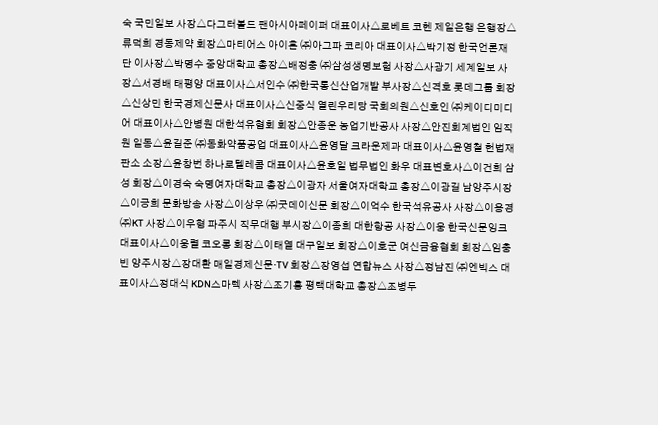숙 국민일보 사장△다그터볼드 팬아시아페이퍼 대표이사△로베트 코헨 제일은행 은행장△류덕희 경동제약 회장△마티어스 아이혼 ㈜아그파 코리아 대표이사△박기정 한국언론재단 이사장△박명수 중앙대학교 총장△배정충 ㈜삼성생명보험 사장△사광기 세계일보 사장△서경배 태평양 대표이사△서인수 ㈜한국통신산업개발 부사장△신격호 롯데그룹 회장△신상민 한국경제신문사 대표이사△신중식 열린우리당 국회의원△신호인 ㈜케이디미디어 대표이사△안병원 대한석유협회 회장△안종운 농업기반공사 사장△안진회계법인 임직원 일동△윤길준 ㈜동화약품공업 대표이사△윤영달 크라운제과 대표이사△윤영철 헌법재판소 소장△윤창번 하나로텔레콤 대표이사△윤호일 법무법인 화우 대표변호사△이건희 삼성 회장△이경숙 숙명여자대학교 총장△이광자 서울여자대학교 총장△이광길 남양주시장△이긍희 문화방송 사장△이상우 ㈜굿데이신문 회장△이억수 한국석유공사 사장△이용경 ㈜KT 사장△이우형 파주시 직무대행 부시장△이종희 대한항공 사장△이웅 한국신문잉크 대표이사△이웅렬 코오롱 회장△이태열 대구일보 회장△이호군 여신금융협회 회장△임충빈 양주시장△장대환 매일경제신문·TV 회장△장영섭 연합뉴스 사장△정남진 ㈜엔빅스 대표이사△정대식 KDN스마텍 사장△조기흥 평택대학교 총장△조병두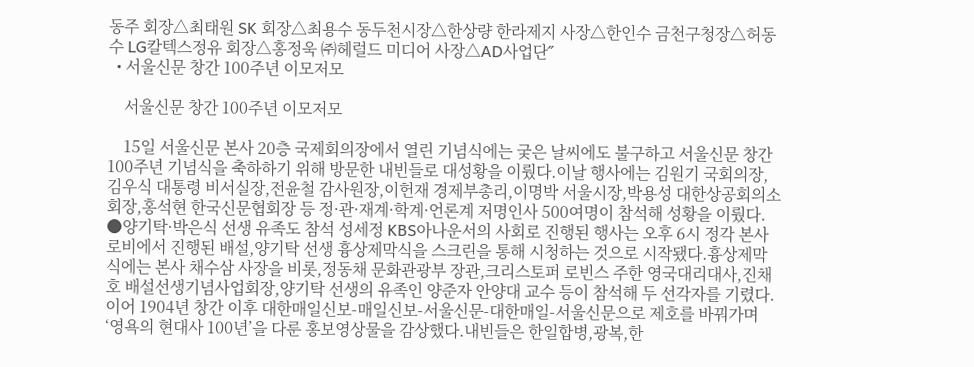동주 회장△최태원 SK 회장△최용수 동두천시장△한상량 한라제지 사장△한인수 금천구청장△허동수 LG칼텍스정유 회장△홍정욱 ㈜헤럴드 미디어 사장△AD사업단˝
  • 서울신문 창간 100주년 이모저모

    서울신문 창간 100주년 이모저모

    15일 서울신문 본사 20층 국제회의장에서 열린 기념식에는 궂은 날씨에도 불구하고 서울신문 창간 100주년 기념식을 축하하기 위해 방문한 내빈들로 대성황을 이뤘다.이날 행사에는 김원기 국회의장,김우식 대통령 비서실장,전윤철 감사원장,이헌재 경제부총리,이명박 서울시장,박용성 대한상공회의소 회장,홍석현 한국신문협회장 등 정·관·재계·학계·언론계 저명인사 500여명이 참석해 성황을 이뤘다. ●양기탁·박은식 선생 유족도 참석 성세정 KBS아나운서의 사회로 진행된 행사는 오후 6시 정각 본사 로비에서 진행된 배설,양기탁 선생 흉상제막식을 스크린을 통해 시청하는 것으로 시작됐다.흉상제막식에는 본사 채수삼 사장을 비롯,정동채 문화관광부 장관,크리스토퍼 로빈스 주한 영국대리대사,진채호 배설선생기념사업회장,양기탁 선생의 유족인 양준자 안양대 교수 등이 참석해 두 선각자를 기렸다. 이어 1904년 창간 이후 대한매일신보-매일신보-서울신문-대한매일-서울신문으로 제호를 바꿔가며 ‘영욕의 현대사 100년’을 다룬 홍보영상물을 감상했다.내빈들은 한일합병,광복,한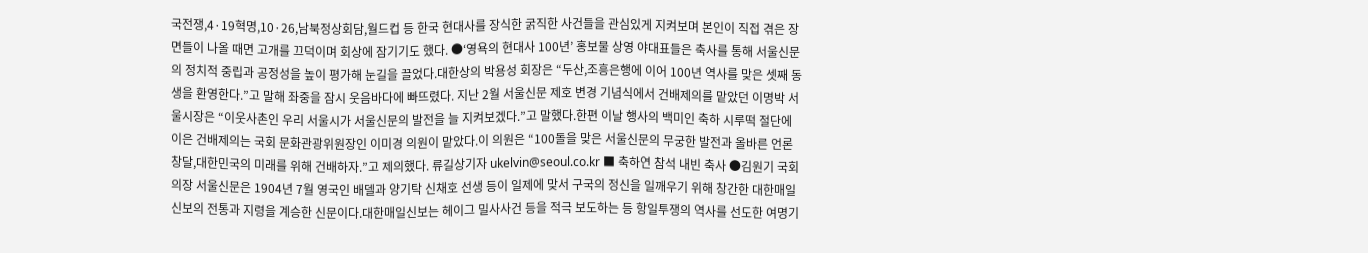국전쟁,4·19혁명,10·26,남북정상회담,월드컵 등 한국 현대사를 장식한 굵직한 사건들을 관심있게 지켜보며 본인이 직접 겪은 장면들이 나올 때면 고개를 끄덕이며 회상에 잠기기도 했다. ●‘영욕의 현대사 100년’ 홍보물 상영 야대표들은 축사를 통해 서울신문의 정치적 중립과 공정성을 높이 평가해 눈길을 끌었다.대한상의 박용성 회장은 “두산,조흥은행에 이어 100년 역사를 맞은 셋째 동생을 환영한다.”고 말해 좌중을 잠시 웃음바다에 빠뜨렸다. 지난 2월 서울신문 제호 변경 기념식에서 건배제의를 맡았던 이명박 서울시장은 “이웃사촌인 우리 서울시가 서울신문의 발전을 늘 지켜보겠다.”고 말했다.한편 이날 행사의 백미인 축하 시루떡 절단에 이은 건배제의는 국회 문화관광위원장인 이미경 의원이 맡았다.이 의원은 “100돌을 맞은 서울신문의 무궁한 발전과 올바른 언론창달,대한민국의 미래를 위해 건배하자.”고 제의했다. 류길상기자 ukelvin@seoul.co.kr ■ 축하연 참석 내빈 축사 ●김원기 국회의장 서울신문은 1904년 7월 영국인 배델과 양기탁 신채호 선생 등이 일제에 맞서 구국의 정신을 일깨우기 위해 창간한 대한매일신보의 전통과 지령을 계승한 신문이다.대한매일신보는 헤이그 밀사사건 등을 적극 보도하는 등 항일투쟁의 역사를 선도한 여명기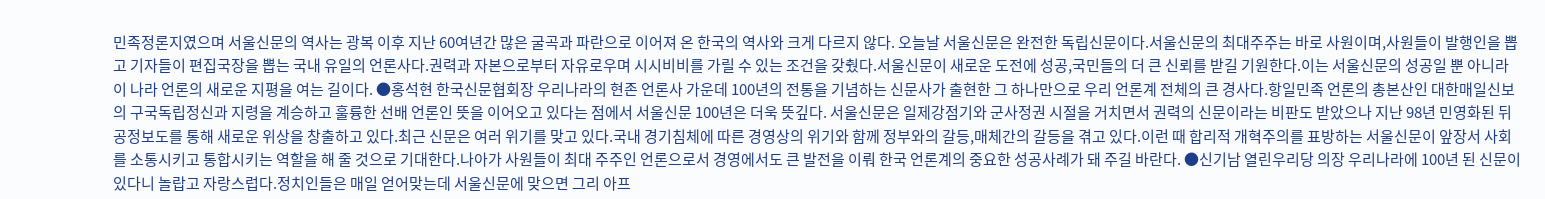민족정론지였으며 서울신문의 역사는 광복 이후 지난 60여년간 많은 굴곡과 파란으로 이어져 온 한국의 역사와 크게 다르지 않다. 오늘날 서울신문은 완전한 독립신문이다.서울신문의 최대주주는 바로 사원이며,사원들이 발행인을 뽑고 기자들이 편집국장을 뽑는 국내 유일의 언론사다.권력과 자본으로부터 자유로우며 시시비비를 가릴 수 있는 조건을 갖췄다.서울신문이 새로운 도전에 성공,국민들의 더 큰 신뢰를 받길 기원한다.이는 서울신문의 성공일 뿐 아니라 이 나라 언론의 새로운 지평을 여는 길이다. ●홍석현 한국신문협회장 우리나라의 현존 언론사 가운데 100년의 전통을 기념하는 신문사가 출현한 그 하나만으로 우리 언론계 전체의 큰 경사다.항일민족 언론의 총본산인 대한매일신보의 구국독립정신과 지령을 계승하고 훌륭한 선배 언론인 뜻을 이어오고 있다는 점에서 서울신문 100년은 더욱 뜻깊다. 서울신문은 일제강점기와 군사정권 시절을 거치면서 권력의 신문이라는 비판도 받았으나 지난 98년 민영화된 뒤 공정보도를 통해 새로운 위상을 창출하고 있다.최근 신문은 여러 위기를 맞고 있다.국내 경기침체에 따른 경영상의 위기와 함께 정부와의 갈등,매체간의 갈등을 겪고 있다.이런 때 합리적 개혁주의를 표방하는 서울신문이 앞장서 사회를 소통시키고 통합시키는 역할을 해 줄 것으로 기대한다.나아가 사원들이 최대 주주인 언론으로서 경영에서도 큰 발전을 이뤄 한국 언론계의 중요한 성공사례가 돼 주길 바란다. ●신기남 열린우리당 의장 우리나라에 100년 된 신문이 있다니 놀랍고 자랑스럽다.정치인들은 매일 얻어맞는데 서울신문에 맞으면 그리 아프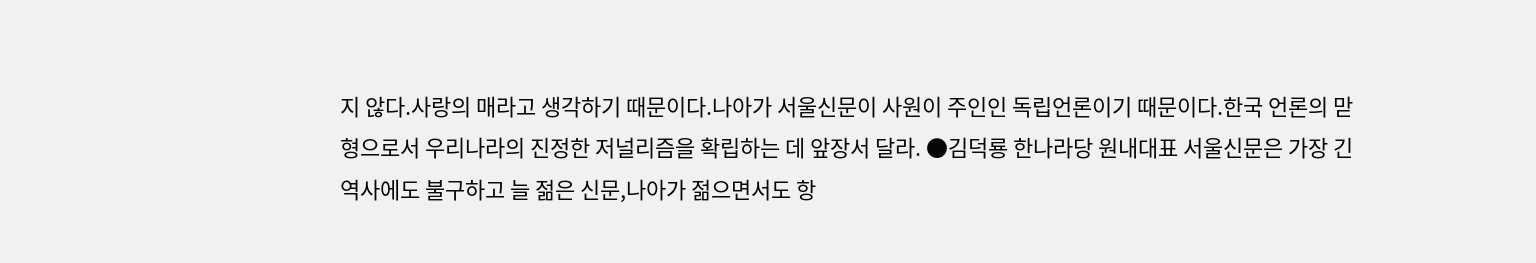지 않다.사랑의 매라고 생각하기 때문이다.나아가 서울신문이 사원이 주인인 독립언론이기 때문이다.한국 언론의 맏형으로서 우리나라의 진정한 저널리즘을 확립하는 데 앞장서 달라. ●김덕룡 한나라당 원내대표 서울신문은 가장 긴 역사에도 불구하고 늘 젊은 신문,나아가 젊으면서도 항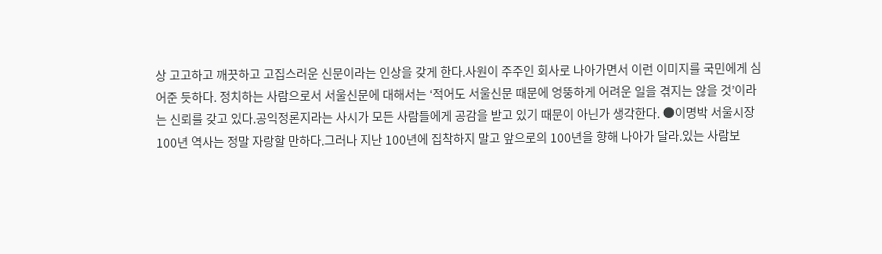상 고고하고 깨끗하고 고집스러운 신문이라는 인상을 갖게 한다.사원이 주주인 회사로 나아가면서 이런 이미지를 국민에게 심어준 듯하다. 정치하는 사람으로서 서울신문에 대해서는 ‘적어도 서울신문 때문에 엉뚱하게 어려운 일을 겪지는 않을 것’이라는 신뢰를 갖고 있다.공익정론지라는 사시가 모든 사람들에게 공감을 받고 있기 때문이 아닌가 생각한다. ●이명박 서울시장 100년 역사는 정말 자랑할 만하다.그러나 지난 100년에 집착하지 말고 앞으로의 100년을 향해 나아가 달라.있는 사람보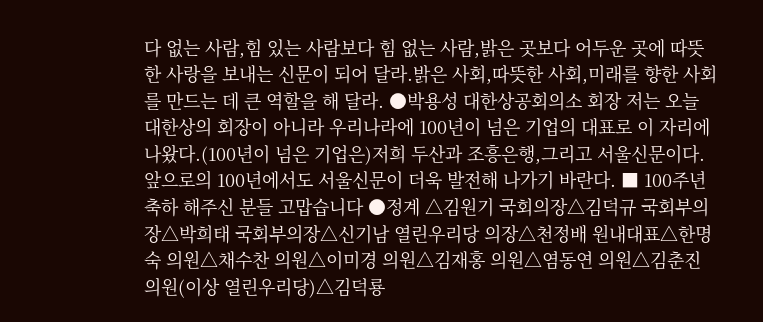다 없는 사람,힘 있는 사람보다 힘 없는 사람,밝은 곳보다 어두운 곳에 따뜻한 사랑을 보내는 신문이 되어 달라.밝은 사회,따뜻한 사회,미래를 향한 사회를 만드는 데 큰 역할을 해 달라. ●박용성 대한상공회의소 회장 저는 오늘 대한상의 회장이 아니라 우리나라에 100년이 넘은 기업의 대표로 이 자리에 나왔다.(100년이 넘은 기업은)저희 두산과 조흥은행,그리고 서울신문이다.앞으로의 100년에서도 서울신문이 더욱 발전해 나가기 바란다. ■ 100주년 축하 해주신 분들 고맙습니다 ●정계 △김원기 국회의장△김덕규 국회부의장△박희태 국회부의장△신기남 열린우리당 의장△천정배 원내대표△한명숙 의원△채수찬 의원△이미경 의원△김재홍 의원△염동연 의원△김춘진 의원(이상 열린우리당)△김덕룡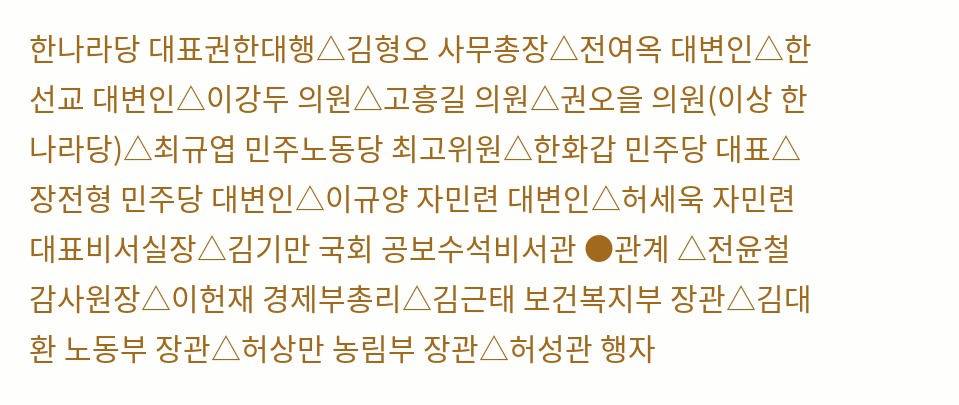한나라당 대표권한대행△김형오 사무총장△전여옥 대변인△한선교 대변인△이강두 의원△고흥길 의원△권오을 의원(이상 한나라당)△최규엽 민주노동당 최고위원△한화갑 민주당 대표△장전형 민주당 대변인△이규양 자민련 대변인△허세욱 자민련 대표비서실장△김기만 국회 공보수석비서관 ●관계 △전윤철 감사원장△이헌재 경제부총리△김근태 보건복지부 장관△김대환 노동부 장관△허상만 농림부 장관△허성관 행자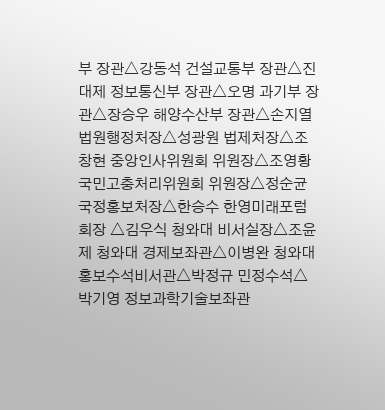부 장관△강동석 건설교통부 장관△진대제 정보통신부 장관△오명 과기부 장관△장승우 해양수산부 장관△손지열 법원행정처장△성광원 법제처장△조창현 중앙인사위원회 위원장△조영황 국민고충처리위원회 위원장△정순균 국정홍보처장△한승수 한영미래포럼 회장 △김우식 청와대 비서실장△조윤제 청와대 경제보좌관△이병완 청와대 홍보수석비서관△박정규 민정수석△박기영 정보과학기술보좌관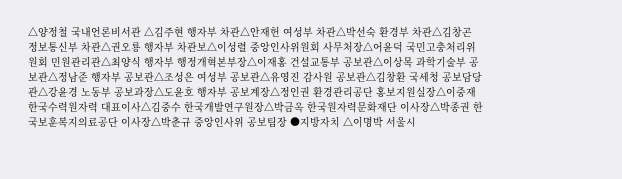△양정철 국내언론비서관 △김주현 행자부 차관△안재헌 여성부 차관△박선숙 환경부 차관△김창곤 정보통신부 차관△권오룡 행자부 차관보△이성렬 중앙인사위원회 사무처장△어윤덕 국민고충처리위원회 민원관리관△최양식 행자부 행정개혁본부장△이재홍 건설교통부 공보관△이상목 과학기술부 공보관△정남준 행자부 공보관△조성은 여성부 공보관△유영진 감사원 공보관△김창환 국세청 공보담당관△강윤경 노동부 공보과장△도윤호 행자부 공보계장△정인권 환경관리공단 홍보지원실장△이중재 한국수력원자력 대표이사△김중수 한국개발연구원장△박금옥 한국원자력문화재단 이사장△박종권 한국보훈복지의료공단 이사장△박춘규 중앙인사위 공보팀장 ●지방자치 △이명박 서울시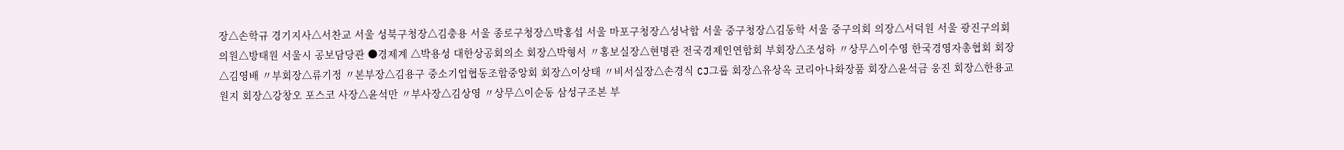장△손학규 경기지사△서찬교 서울 성북구청장△김충용 서울 종로구청장△박홍섭 서울 마포구청장△성낙합 서울 중구청장△김동학 서울 중구의회 의장△서덕원 서울 광진구의회 의원△방태원 서울시 공보담당관 ●경제계 △박용성 대한상공회의소 회장△박형서 〃홍보실장△현명관 전국경제인연합회 부회장△조성하 〃상무△이수영 한국경영자총협회 회장△김영배 〃부회장△류기정 〃본부장△김용구 중소기업협동조합중앙회 회장△이상태 〃비서실장△손경식 CJ그룹 회장△유상옥 코리아나화장품 회장△윤석금 웅진 회장△한용교 원지 회장△강창오 포스코 사장△윤석만 〃부사장△김상영 〃상무△이순동 삼성구조본 부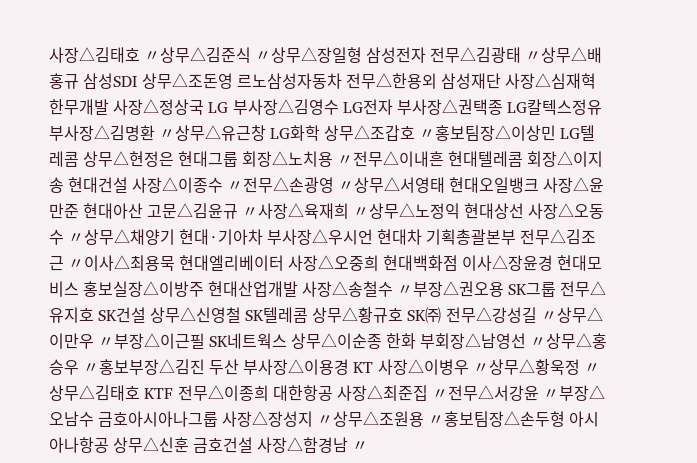사장△김태호 〃상무△김준식 〃상무△장일형 삼성전자 전무△김광태 〃상무△배홍규 삼성SDI 상무△조돈영 르노삼성자동차 전무△한용외 삼성재단 사장△심재혁 한무개발 사장△정상국 LG 부사장△김영수 LG전자 부사장△권택종 LG칼텍스정유 부사장△김명환 〃상무△유근창 LG화학 상무△조갑호 〃홍보팀장△이상민 LG텔레콤 상무△현정은 현대그룹 회장△노치용 〃전무△이내흔 현대텔레콤 회장△이지송 현대건설 사장△이종수 〃전무△손광영 〃상무△서영태 현대오일뱅크 사장△윤만준 현대아산 고문△김윤규 〃사장△육재희 〃상무△노정익 현대상선 사장△오동수 〃상무△채양기 현대·기아차 부사장△우시언 현대차 기획총괄본부 전무△김조근 〃이사△최용묵 현대엘리베이터 사장△오중희 현대백화점 이사△장윤경 현대모비스 홍보실장△이방주 현대산업개발 사장△송철수 〃부장△권오용 SK그룹 전무△유지호 SK건설 상무△신영철 SK텔레콤 상무△황규호 SK㈜ 전무△강성길 〃상무△이만우 〃부장△이근필 SK네트웍스 상무△이순종 한화 부회장△남영선 〃상무△홍승우 〃홍보부장△김진 두산 부사장△이용경 KT 사장△이병우 〃상무△황욱정 〃상무△김태호 KTF 전무△이종희 대한항공 사장△최준집 〃전무△서강윤 〃부장△오남수 금호아시아나그룹 사장△장성지 〃상무△조원용 〃홍보팀장△손두형 아시아나항공 상무△신훈 금호건설 사장△함경남 〃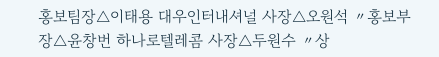홍보팀장△이태용 대우인터내셔널 사장△오원석 〃홍보부장△윤창번 하나로텔레콤 사장△두원수 〃상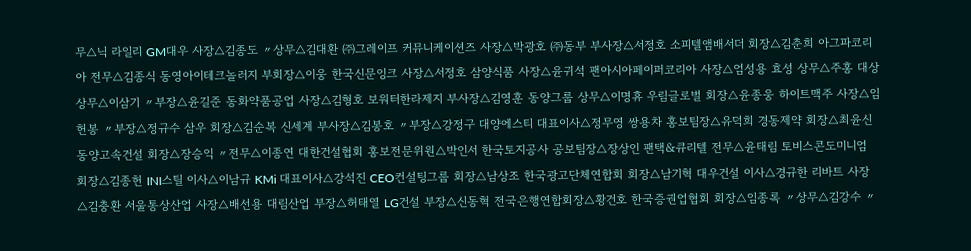무△닉 라일리 GM대우 사장△김종도 〃상무△김대환 ㈜그레이프 커뮤니케이션즈 사장△박광호 ㈜동부 부사장△서정호 소피텔앰배서더 회장△김춘희 아그파코리아 전무△김종식 동영아이테크놀러지 부회장△이웅 한국신문잉크 사장△서정호 삼양식품 사장△윤귀석 팬아시아페이퍼코리아 사장△엄성용 효성 상무△주홍 대상 상무△이삼기 〃부장△윤길준 동화약품공업 사장△김형호 보워터한라제지 부사장△김영훈 동양그룹 상무△이명휴 우림글로벌 회장△윤종웅 하이트맥주 사장△임헌봉 〃부장△정규수 삼우 회장△김순복 신세계 부사장△김봉호 〃부장△강정구 대양에스티 대표이사△정무영 쌍용차 홍보팀장△유덕희 경동제약 회장△최윤신 동양고속건설 회장△장승익 〃전무△이종연 대한건설협회 홍보전문위원△박인서 한국토지공사 공보팀장△장상인 팬택&큐리텔 전무△윤태림 토비스콘도미니엄 회장△김종헌 INI스틸 이사△이남규 KMi 대표이사△강석진 CEO컨설팅그룹 회장△남상조 한국광고단체연합회 회장△남기혁 대우건설 이사△경규한 리바트 사장△김충환 서울통상산업 사장△배선용 대림산업 부장△허태열 LG건설 부장△신동혁 전국은행연합회장△황건호 한국증권업협회 회장△임종록 〃상무△김강수 〃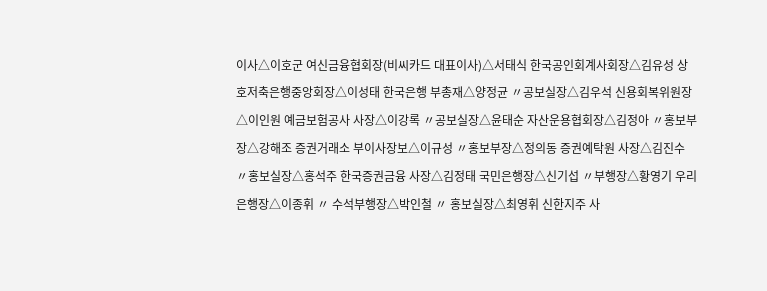이사△이호군 여신금융협회장(비씨카드 대표이사)△서태식 한국공인회계사회장△김유성 상호저축은행중앙회장△이성태 한국은행 부총재△양정균 〃공보실장△김우석 신용회복위원장△이인원 예금보험공사 사장△이강록 〃공보실장△윤태순 자산운용협회장△김정아 〃홍보부장△강해조 증권거래소 부이사장보△이규성 〃홍보부장△정의동 증권예탁원 사장△김진수 〃홍보실장△홍석주 한국증권금융 사장△김정태 국민은행장△신기섭 〃부행장△황영기 우리은행장△이종휘 〃 수석부행장△박인철 〃 홍보실장△최영휘 신한지주 사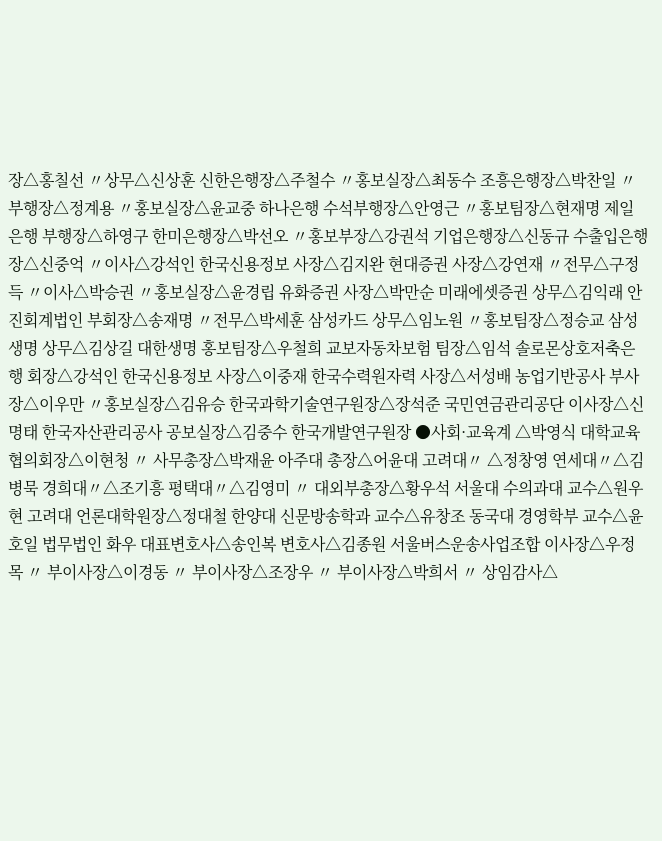장△홍칠선 〃상무△신상훈 신한은행장△주철수 〃홍보실장△최동수 조흥은행장△박찬일 〃부행장△정계용 〃홍보실장△윤교중 하나은행 수석부행장△안영근 〃홍보팀장△현재명 제일은행 부행장△하영구 한미은행장△박선오 〃홍보부장△강권석 기업은행장△신동규 수출입은행장△신중억 〃이사△강석인 한국신용정보 사장△김지완 현대증권 사장△강연재 〃전무△구정득 〃이사△박승권 〃홍보실장△윤경립 유화증권 사장△박만순 미래에셋증권 상무△김익래 안진회계법인 부회장△송재명 〃전무△박세훈 삼성카드 상무△임노원 〃홍보팀장△정승교 삼성생명 상무△김상길 대한생명 홍보팀장△우철희 교보자동차보험 팀장△임석 솔로몬상호저축은행 회장△강석인 한국신용정보 사장△이중재 한국수력원자력 사장△서성배 농업기반공사 부사장△이우만 〃홍보실장△김유승 한국과학기술연구원장△장석준 국민연금관리공단 이사장△신명태 한국자산관리공사 공보실장△김중수 한국개발연구원장 ●사회·교육계 △박영식 대학교육협의회장△이현청 〃 사무총장△박재윤 아주대 총장△어윤대 고려대〃 △정창영 연세대〃△김병묵 경희대〃△조기흥 평택대〃△김영미 〃 대외부총장△황우석 서울대 수의과대 교수△원우현 고려대 언론대학원장△정대철 한양대 신문방송학과 교수△유창조 동국대 경영학부 교수△윤호일 법무법인 화우 대표변호사△송인복 변호사△김종원 서울버스운송사업조합 이사장△우정목 〃 부이사장△이경동 〃 부이사장△조장우 〃 부이사장△박희서 〃 상임감사△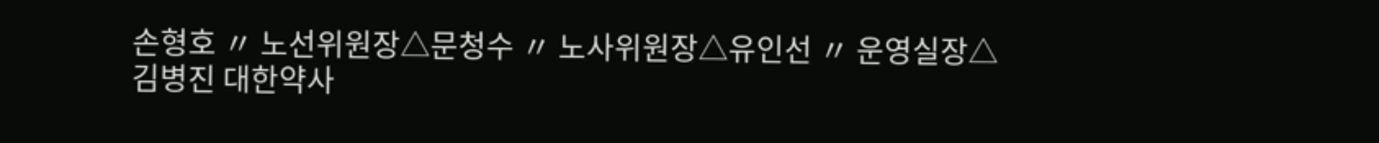손형호 〃 노선위원장△문청수 〃 노사위원장△유인선 〃 운영실장△김병진 대한약사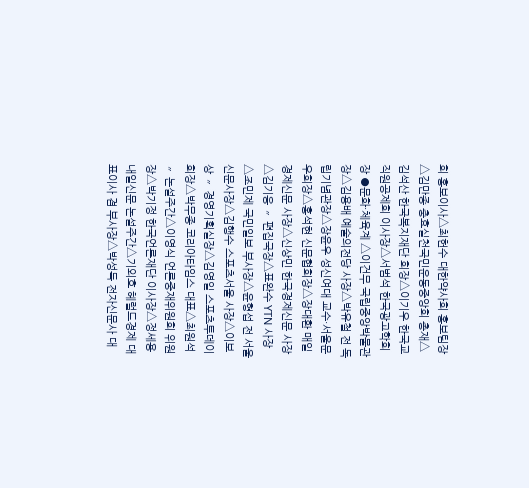회 홍보이사△최헌수 대한약사회 홍보팀장△김만종 충효실천국민운동중앙회 총재△김석산 한국복지재단 회장△이기우 한국교직원공제회 이사장△서범석 한국광고학회장 ●문화·체육계 △이건무 국립중앙박물관장△김용배 예술의전당 사장△박유철 전 독립기념관장△장윤우 성신여대 교수·서울문우회장△홍석현 신문협회장△장대환 매일경제신문 사장△신상민 한국경제신문 사장△김기웅 〃 편집국장△표완수 YTN 사장△조민제 국민일보 부사장△윤형섭 전 서울신문사장△김행수 스포츠서울 사장△이보상 〃 경영기획실장△김영일 스포츠투데이 회장△박무종 코리아타임스 대표△최원석 〃 논설주간△이영식 언론중재위원회 위원장△박기정 한국언론재단 이사장△정세용 내일신문 논설주간△기외호 헤럴드경제 대표이사 겸 부사장△박성득 전자신문사 대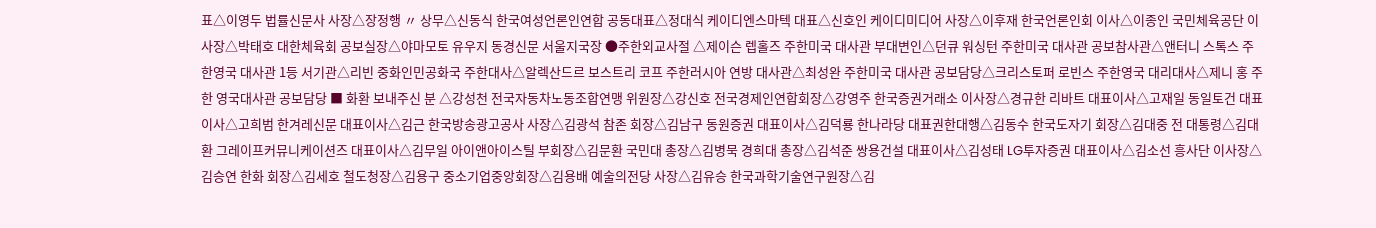표△이영두 법률신문사 사장△장정행 〃 상무△신동식 한국여성언론인연합 공동대표△정대식 케이디엔스마텍 대표△신호인 케이디미디어 사장△이후재 한국언론인회 이사△이종인 국민체육공단 이사장△박태호 대한체육회 공보실장△야마모토 유우지 동경신문 서울지국장 ●주한외교사절 △제이슨 렙홀즈 주한미국 대사관 부대변인△던큐 워싱턴 주한미국 대사관 공보참사관△앤터니 스톡스 주한영국 대사관 1등 서기관△리빈 중화인민공화국 주한대사△알렉산드르 보스트리 코프 주한러시아 연방 대사관△최성완 주한미국 대사관 공보담당△크리스토퍼 로빈스 주한영국 대리대사△제니 홍 주한 영국대사관 공보담당 ■ 화환 보내주신 분 △강성천 전국자동차노동조합연맹 위원장△강신호 전국경제인연합회장△강영주 한국증권거래소 이사장△경규한 리바트 대표이사△고재일 동일토건 대표이사△고희범 한겨레신문 대표이사△김근 한국방송광고공사 사장△김광석 참존 회장△김남구 동원증권 대표이사△김덕룡 한나라당 대표권한대행△김동수 한국도자기 회장△김대중 전 대통령△김대환 그레이프커뮤니케이션즈 대표이사△김무일 아이앤아이스틸 부회장△김문환 국민대 총장△김병묵 경희대 총장△김석준 쌍용건설 대표이사△김성태 LG투자증권 대표이사△김소선 흥사단 이사장△김승연 한화 회장△김세호 철도청장△김용구 중소기업중앙회장△김용배 예술의전당 사장△김유승 한국과학기술연구원장△김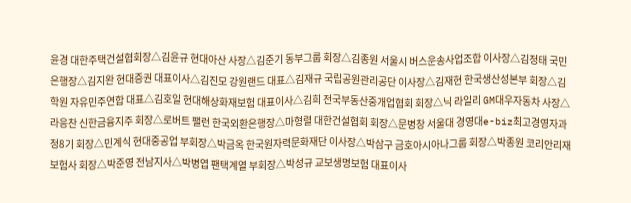윤경 대한주택건설협회장△김윤규 현대아산 사장△김준기 동부그룹 회장△김종원 서울시 버스운송사업조합 이사장△김정태 국민은행장△김지완 현대증권 대표이사△김진모 강원랜드 대표△김재규 국립공원관리공단 이사장△김재현 한국생산성본부 회장△김학원 자유민주연합 대표△김호일 현대해상화재보험 대표이사△김희 전국부동산중개업협회 회장△닉 라일리 GM대우자동차 사장△라응찬 신한금융지주 회장△로버트 팰런 한국외환은행장△마형렬 대한건설협회 회장△문병창 서울대 경영대e-biz최고경영자과정8기 회장△민계식 현대중공업 부회장△박금옥 한국원자력문화재단 이사장△박삼구 금호아시아나그룹 회장△박종원 코리안리재보험사 회장△박준영 전남지사△박병엽 팬택계열 부회장△박성규 교보생명보험 대표이사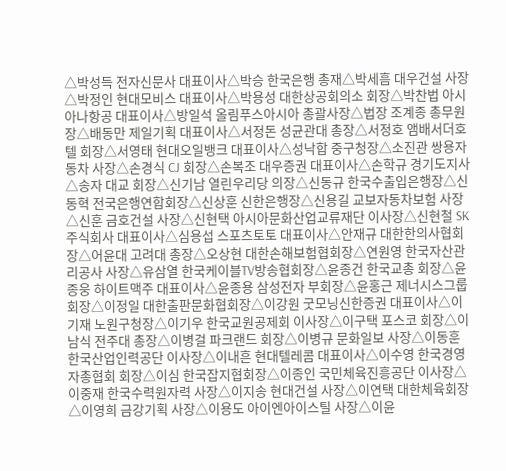△박성득 전자신문사 대표이사△박승 한국은행 총재△박세흠 대우건설 사장△박정인 현대모비스 대표이사△박용성 대한상공회의소 회장△박찬법 아시아나항공 대표이사△방일석 올림푸스아시아 총괄사장△법장 조계종 총무원장△배동만 제일기획 대표이사△서정돈 성균관대 총장△서정호 앰배서더호텔 회장△서영태 현대오일뱅크 대표이사△성낙합 중구청장△소진관 쌍용자동차 사장△손경식 CJ 회장△손복조 대우증권 대표이사△손학규 경기도지사△송자 대교 회장△신기남 열린우리당 의장△신동규 한국수출입은행장△신동혁 전국은행연합회장△신상훈 신한은행장△신용길 교보자동차보험 사장△신훈 금호건설 사장△신현택 아시아문화산업교류재단 이사장△신현철 SK주식회사 대표이사△심용섭 스포츠토토 대표이사△안재규 대한한의사협회장△어윤대 고려대 총장△오상현 대한손해보험협회장△연원영 한국자산관리공사 사장△유삼열 한국케이블TV방송협회장△윤종건 한국교총 회장△윤종웅 하이트맥주 대표이사△윤종용 삼성전자 부회장△윤홍근 제너시스그룹 회장△이정일 대한출판문화협회장△이강원 굿모닝신한증권 대표이사△이기재 노원구청장△이기우 한국교원공제회 이사장△이구택 포스코 회장△이남식 전주대 총장△이병걸 파크랜드 회장△이병규 문화일보 사장△이동훈 한국산업인력공단 이사장△이내흔 현대텔레콤 대표이사△이수영 한국경영자총협회 회장△이심 한국잡지협회장△이종인 국민체육진흥공단 이사장△이중재 한국수력원자력 사장△이지송 현대건설 사장△이연택 대한체육회장△이영희 금강기획 사장△이용도 아이엔아이스틸 사장△이윤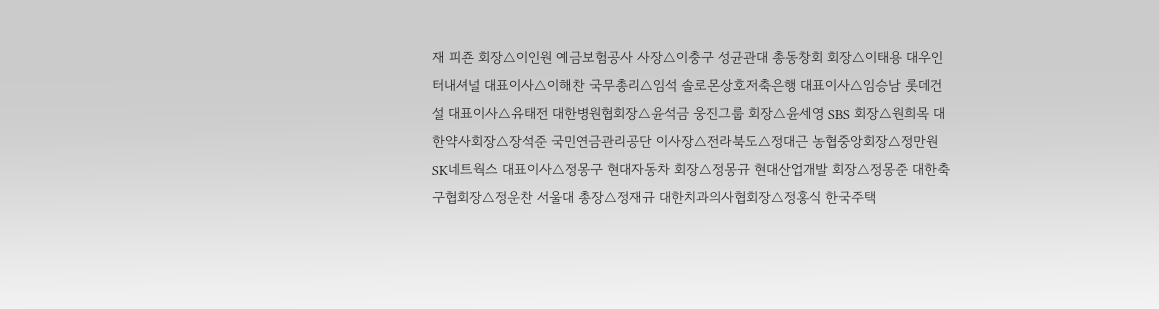재 피죤 회장△이인원 예금보험공사 사장△이충구 성균관대 총동창회 회장△이태용 대우인터내셔널 대표이사△이해찬 국무총리△임석 솔로몬상호저축은행 대표이사△임승남 롯데건설 대표이사△유태전 대한병원협회장△윤석금 웅진그룹 회장△윤세영 SBS 회장△원희목 대한약사회장△장석준 국민연금관리공단 이사장△전라북도△정대근 농협중앙회장△정만원 SK네트웍스 대표이사△정몽구 현대자동차 회장△정몽규 현대산업개발 회장△정몽준 대한축구협회장△정운찬 서울대 총장△정재규 대한치과의사협회장△정홍식 한국주택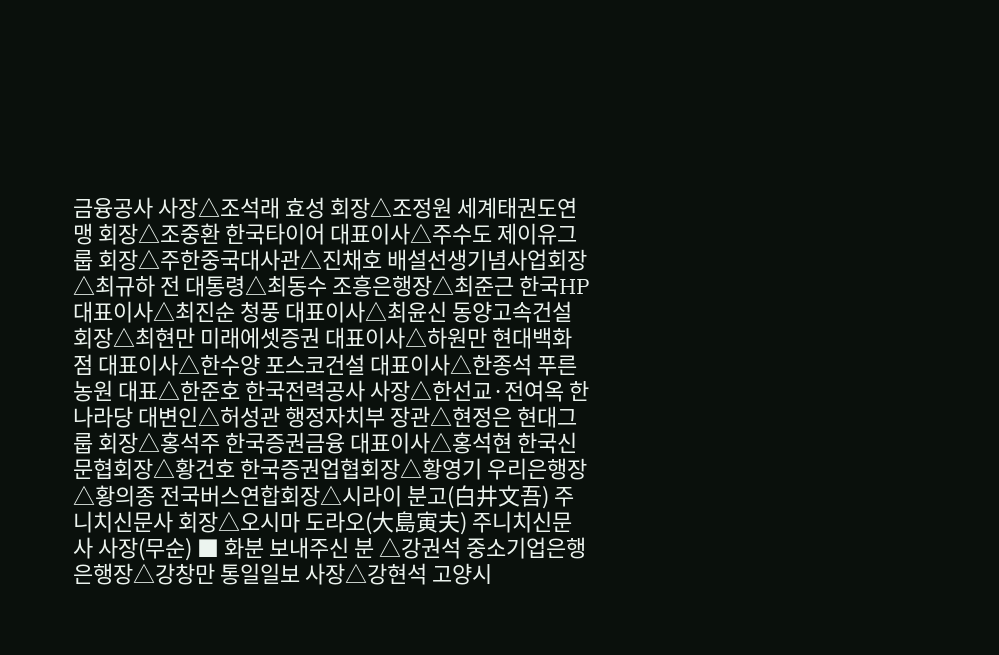금융공사 사장△조석래 효성 회장△조정원 세계태권도연맹 회장△조중환 한국타이어 대표이사△주수도 제이유그룹 회장△주한중국대사관△진채호 배설선생기념사업회장△최규하 전 대통령△최동수 조흥은행장△최준근 한국HP 대표이사△최진순 청풍 대표이사△최윤신 동양고속건설 회장△최현만 미래에셋증권 대표이사△하원만 현대백화점 대표이사△한수양 포스코건설 대표이사△한종석 푸른농원 대표△한준호 한국전력공사 사장△한선교·전여옥 한나라당 대변인△허성관 행정자치부 장관△현정은 현대그룹 회장△홍석주 한국증권금융 대표이사△홍석현 한국신문협회장△황건호 한국증권업협회장△황영기 우리은행장△황의종 전국버스연합회장△시라이 분고(白井文吾) 주니치신문사 회장△오시마 도라오(大島寅夫) 주니치신문사 사장(무순) ■ 화분 보내주신 분 △강권석 중소기업은행 은행장△강창만 통일일보 사장△강현석 고양시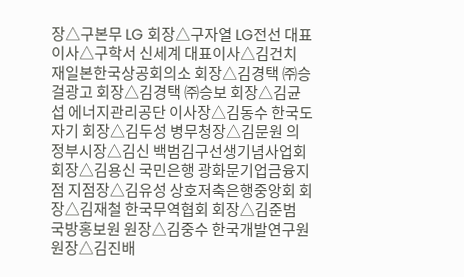장△구본무 LG 회장△구자열 LG전선 대표이사△구학서 신세계 대표이사△김건치 재일본한국상공회의소 회장△김경택 ㈜승걸광고 회장△김경택 ㈜승보 회장△김균섭 에너지관리공단 이사장△김동수 한국도자기 회장△김두성 병무청장△김문원 의정부시장△김신 백범김구선생기념사업회 회장△김용신 국민은행 광화문기업금융지점 지점장△김유성 상호저축은행중앙회 회장△김재철 한국무역협회 회장△김준범 국방홍보원 원장△김중수 한국개발연구원 원장△김진배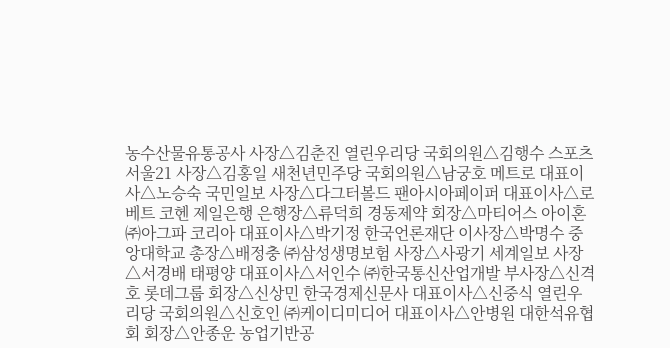농수산물유통공사 사장△김춘진 열린우리당 국회의원△김행수 스포츠서울21 사장△김홍일 새천년민주당 국회의원△남궁호 메트로 대표이사△노승숙 국민일보 사장△다그터볼드 팬아시아페이퍼 대표이사△로베트 코헨 제일은행 은행장△류덕희 경동제약 회장△마티어스 아이혼 ㈜아그파 코리아 대표이사△박기정 한국언론재단 이사장△박명수 중앙대학교 총장△배정충 ㈜삼성생명보험 사장△사광기 세계일보 사장△서경배 태평양 대표이사△서인수 ㈜한국통신산업개발 부사장△신격호 롯데그룹 회장△신상민 한국경제신문사 대표이사△신중식 열린우리당 국회의원△신호인 ㈜케이디미디어 대표이사△안병원 대한석유협회 회장△안종운 농업기반공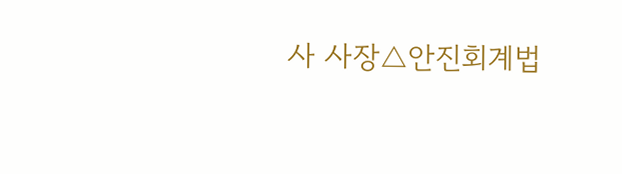사 사장△안진회계법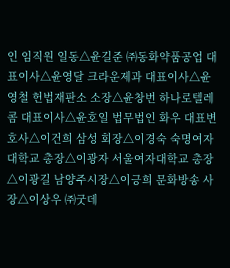인 임직원 일동△윤길준 ㈜동화약품공업 대표이사△윤영달 크라운제과 대표이사△윤영철 헌법재판소 소장△윤창번 하나로텔레콤 대표이사△윤호일 법무법인 화우 대표변호사△이건희 삼성 회장△이경숙 숙명여자대학교 총장△이광자 서울여자대학교 총장△이광길 남양주시장△이긍희 문화방송 사장△이상우 ㈜굿데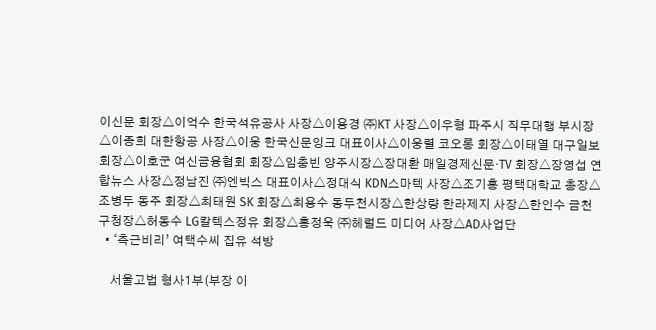이신문 회장△이억수 한국석유공사 사장△이용경 ㈜KT 사장△이우형 파주시 직무대행 부시장△이종희 대한항공 사장△이웅 한국신문잉크 대표이사△이웅렬 코오롱 회장△이태열 대구일보 회장△이호군 여신금융협회 회장△임충빈 양주시장△장대환 매일경제신문·TV 회장△장영섭 연합뉴스 사장△정남진 ㈜엔빅스 대표이사△정대식 KDN스마텍 사장△조기흥 평택대학교 총장△조병두 동주 회장△최태원 SK 회장△최용수 동두천시장△한상량 한라제지 사장△한인수 금천구청장△허동수 LG칼텍스정유 회장△홍정욱 ㈜헤럴드 미디어 사장△AD사업단
  • ‘측근비리’ 여택수씨 집유 석방

    서울고법 형사1부(부장 이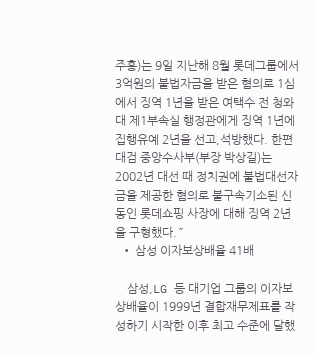주흥)는 9일 지난해 8월 롯데그룹에서 3억원의 불법자금을 받은 혐의로 1심에서 징역 1년을 받은 여택수 전 청와대 제1부속실 행정관에게 징역 1년에 집행유예 2년을 선고,석방했다. 한편 대검 중앙수사부(부장 박상길)는 2002년 대선 때 정치권에 불법대선자금을 제공한 혐의로 불구속기소된 신동인 롯데쇼핑 사장에 대해 징역 2년을 구형했다.˝
  • 삼성 이자보상배율 41배

    삼성,LG 등 대기업 그룹의 이자보상배율이 1999년 결합재무제표를 작성하기 시작한 이후 최고 수준에 달했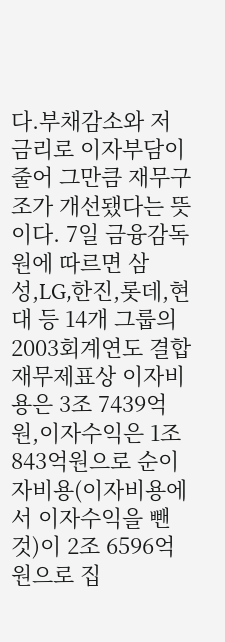다.부채감소와 저금리로 이자부담이 줄어 그만큼 재무구조가 개선됐다는 뜻이다. 7일 금융감독원에 따르면 삼성,LG,한진,롯데,현대 등 14개 그룹의 2003회계연도 결합재무제표상 이자비용은 3조 7439억원,이자수익은 1조 843억원으로 순이자비용(이자비용에서 이자수익을 뺀 것)이 2조 6596억원으로 집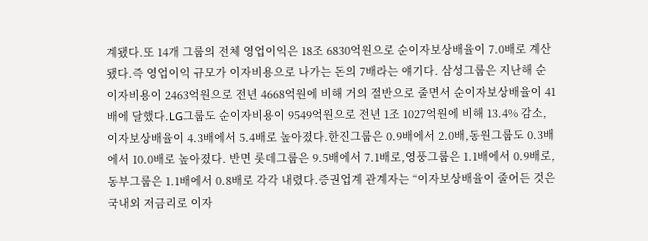계됐다.또 14개 그룹의 전체 영업이익은 18조 6830억원으로 순이자보상배율이 7.0배로 계산됐다.즉 영업이익 규모가 이자비용으로 나가는 돈의 7배라는 얘기다. 삼성그룹은 지난해 순이자비용이 2463억원으로 전년 4668억원에 비해 거의 절반으로 줄면서 순이자보상배율이 41배에 달했다.LG그룹도 순이자비용이 9549억원으로 전년 1조 1027억원에 비해 13.4% 감소,이자보상배율이 4.3배에서 5.4배로 높아졌다.한진그룹은 0.9배에서 2.0배,동원그룹도 0.3배에서 10.0배로 높아졌다. 반면 롯데그룹은 9.5배에서 7.1배로,영풍그룹은 1.1배에서 0.9배로,동부그룹은 1.1배에서 0.8배로 각각 내렸다.증권업계 관계자는 “이자보상배율이 줄어든 것은 국내외 저금리로 이자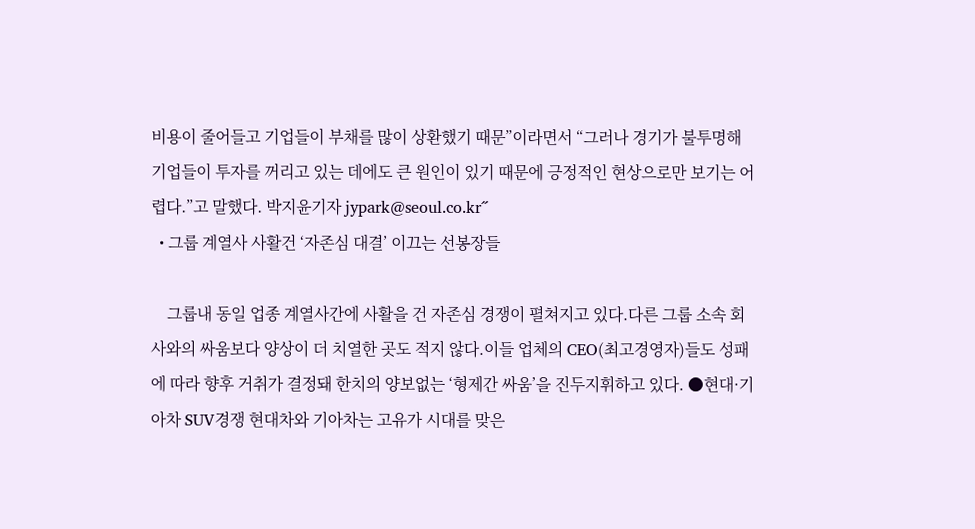비용이 줄어들고 기업들이 부채를 많이 상환했기 때문”이라면서 “그러나 경기가 불투명해 기업들이 투자를 꺼리고 있는 데에도 큰 원인이 있기 때문에 긍정적인 현상으로만 보기는 어렵다.”고 말했다. 박지윤기자 jypark@seoul.co.kr˝
  • 그룹 계열사 사활건 ‘자존심 대결’ 이끄는 선봉장들

    그룹내 동일 업종 계열사간에 사활을 건 자존심 경쟁이 펼쳐지고 있다.다른 그룹 소속 회사와의 싸움보다 양상이 더 치열한 곳도 적지 않다.이들 업체의 CEO(최고경영자)들도 성패에 따라 향후 거취가 결정돼 한치의 양보없는 ‘형제간 싸움’을 진두지휘하고 있다. ●현대·기아차 SUV경쟁 현대차와 기아차는 고유가 시대를 맞은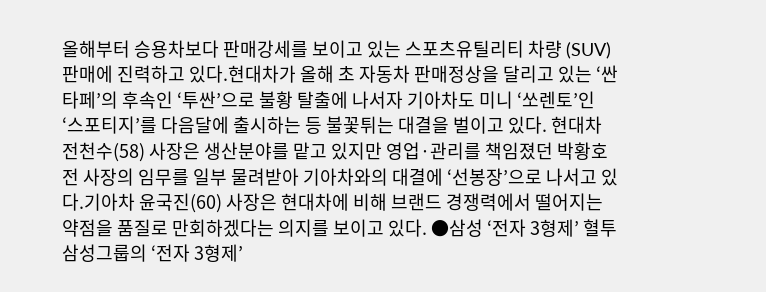올해부터 승용차보다 판매강세를 보이고 있는 스포츠유틸리티 차량 (SUV) 판매에 진력하고 있다.현대차가 올해 초 자동차 판매정상을 달리고 있는 ‘싼타페’의 후속인 ‘투싼’으로 불황 탈출에 나서자 기아차도 미니 ‘쏘렌토’인 ‘스포티지’를 다음달에 출시하는 등 불꽃튀는 대결을 벌이고 있다. 현대차 전천수(58) 사장은 생산분야를 맡고 있지만 영업·관리를 책임졌던 박황호 전 사장의 임무를 일부 물려받아 기아차와의 대결에 ‘선봉장’으로 나서고 있다.기아차 윤국진(60) 사장은 현대차에 비해 브랜드 경쟁력에서 떨어지는 약점을 품질로 만회하겠다는 의지를 보이고 있다. ●삼성 ‘전자 3형제’ 혈투 삼성그룹의 ‘전자 3형제’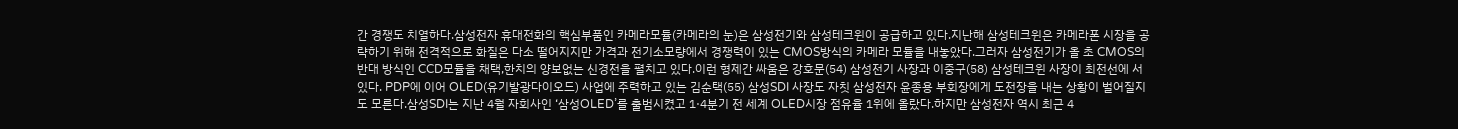간 경쟁도 치열하다.삼성전자 휴대전화의 핵심부품인 카메라모듈(카메라의 눈)은 삼성전기와 삼성테크윈이 공급하고 있다.지난해 삼성테크윈은 카메라폰 시장을 공략하기 위해 전격적으로 화질은 다소 떨어지지만 가격과 전기소모량에서 경쟁력이 있는 CMOS방식의 카메라 모듈을 내놓았다.그러자 삼성전기가 올 초 CMOS의 반대 방식인 CCD모듈을 채택,한치의 양보없는 신경전을 펼치고 있다.이런 형제간 싸움은 강호문(54) 삼성전기 사장과 이중구(58) 삼성테크윈 사장이 최전선에 서 있다. PDP에 이어 OLED(유기발광다이오드) 사업에 주력하고 있는 김순택(55) 삼성SDI 사장도 자칫 삼성전자 윤종용 부회장에게 도전장을 내는 상황이 벌어질지도 모른다.삼성SDI는 지난 4월 자회사인 ‘삼성OLED’를 출범시켰고 1·4분기 전 세계 OLED시장 점유율 1위에 올랐다.하지만 삼성전자 역시 최근 4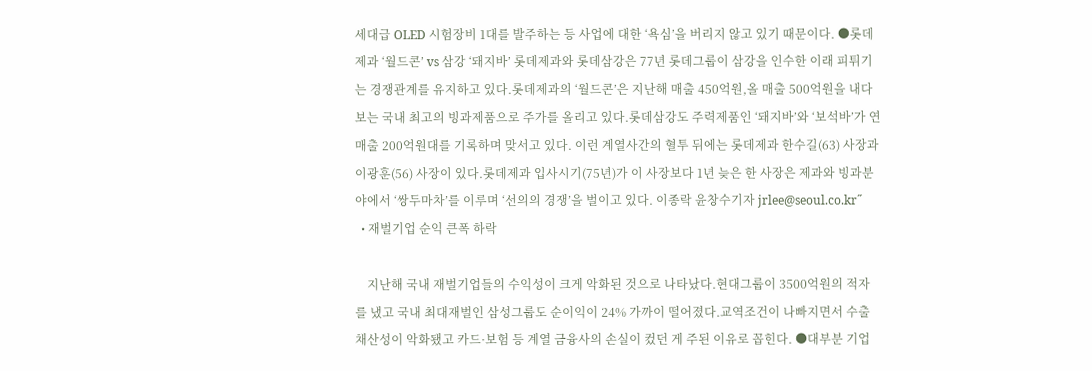세대급 OLED 시험장비 1대를 발주하는 등 사업에 대한 ‘욕심’을 버리지 않고 있기 때문이다. ●롯데제과 ‘월드콘’ vs 삼강 ‘돼지바’ 롯데제과와 롯데삼강은 77년 롯데그룹이 삼강을 인수한 이래 피튀기는 경쟁관계를 유지하고 있다.롯데제과의 ‘월드콘’은 지난해 매출 450억원,올 매출 500억원을 내다보는 국내 최고의 빙과제품으로 주가를 올리고 있다.롯데삼강도 주력제품인 ‘돼지바’와 ‘보석바’가 연매출 200억원대를 기록하며 맞서고 있다. 이런 계열사간의 혈투 뒤에는 롯데제과 한수길(63) 사장과 이광훈(56) 사장이 있다.롯데제과 입사시기(75년)가 이 사장보다 1년 늦은 한 사장은 제과와 빙과분야에서 ‘쌍두마차’를 이루며 ‘선의의 경쟁’을 벌이고 있다. 이종락 윤창수기자 jrlee@seoul.co.kr˝
  • 재벌기업 순익 큰폭 하락

    지난해 국내 재벌기업들의 수익성이 크게 악화된 것으로 나타났다.현대그룹이 3500억원의 적자를 냈고 국내 최대재벌인 삼성그룹도 순이익이 24% 가까이 떨어졌다.교역조건이 나빠지면서 수출 채산성이 악화됐고 카드·보험 등 계열 금융사의 손실이 컸던 게 주된 이유로 꼽힌다. ●대부분 기업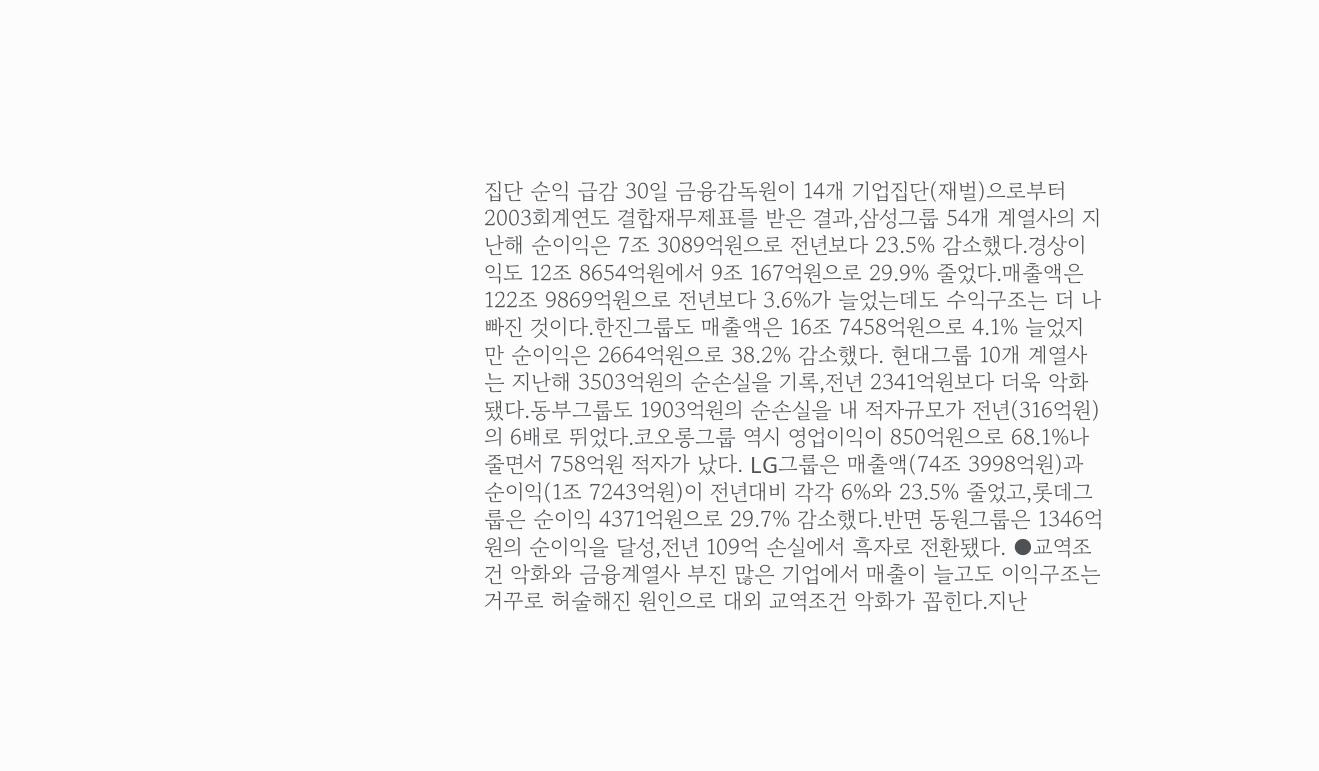집단 순익 급감 30일 금융감독원이 14개 기업집단(재벌)으로부터 2003회계연도 결합재무제표를 받은 결과,삼성그룹 54개 계열사의 지난해 순이익은 7조 3089억원으로 전년보다 23.5% 감소했다.경상이익도 12조 8654억원에서 9조 167억원으로 29.9% 줄었다.매출액은 122조 9869억원으로 전년보다 3.6%가 늘었는데도 수익구조는 더 나빠진 것이다.한진그룹도 매출액은 16조 7458억원으로 4.1% 늘었지만 순이익은 2664억원으로 38.2% 감소했다. 현대그룹 10개 계열사는 지난해 3503억원의 순손실을 기록,전년 2341억원보다 더욱 악화됐다.동부그룹도 1903억원의 순손실을 내 적자규모가 전년(316억원)의 6배로 뛰었다.코오롱그룹 역시 영업이익이 850억원으로 68.1%나 줄면서 758억원 적자가 났다. LG그룹은 매출액(74조 3998억원)과 순이익(1조 7243억원)이 전년대비 각각 6%와 23.5% 줄었고,롯데그룹은 순이익 4371억원으로 29.7% 감소했다.반면 동원그룹은 1346억원의 순이익을 달성,전년 109억 손실에서 흑자로 전환됐다. ●교역조건 악화와 금융계열사 부진 많은 기업에서 매출이 늘고도 이익구조는 거꾸로 허술해진 원인으로 대외 교역조건 악화가 꼽힌다.지난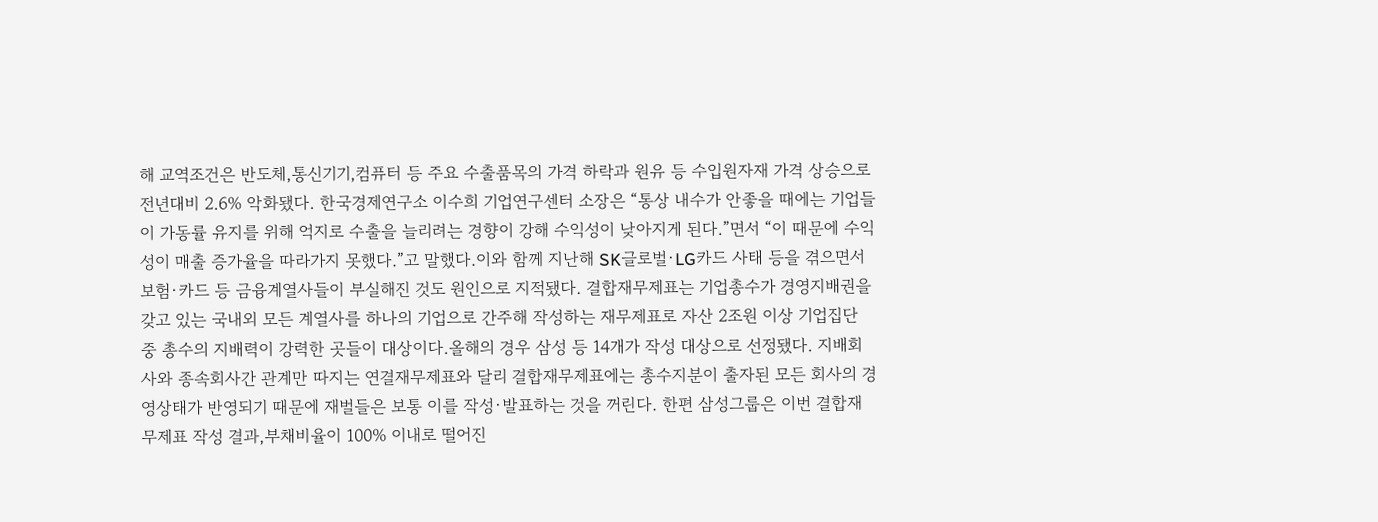해 교역조건은 반도체,통신기기,컴퓨터 등 주요 수출품목의 가격 하락과 원유 등 수입원자재 가격 상승으로 전년대비 2.6% 악화됐다. 한국경제연구소 이수희 기업연구센터 소장은 “통상 내수가 안좋을 때에는 기업들이 가동률 유지를 위해 억지로 수출을 늘리려는 경향이 강해 수익성이 낮아지게 된다.”면서 “이 때문에 수익성이 매출 증가율을 따라가지 못했다.”고 말했다.이와 함께 지난해 SK글로벌·LG카드 사태 등을 겪으면서 보험·카드 등 금융계열사들이 부실해진 것도 원인으로 지적됐다. 결합재무제표는 기업총수가 경영지배권을 갖고 있는 국내외 모든 계열사를 하나의 기업으로 간주해 작성하는 재무제표로 자산 2조원 이상 기업집단 중 총수의 지배력이 강력한 곳들이 대상이다.올해의 경우 삼성 등 14개가 작성 대상으로 선정됐다. 지배회사와 종속회사간 관계만 따지는 연결재무제표와 달리 결합재무제표에는 총수지분이 출자된 모든 회사의 경영상태가 반영되기 때문에 재벌들은 보통 이를 작성·발표하는 것을 꺼린다. 한편 삼성그룹은 이번 결합재무제표 작성 결과,부채비율이 100% 이내로 떨어진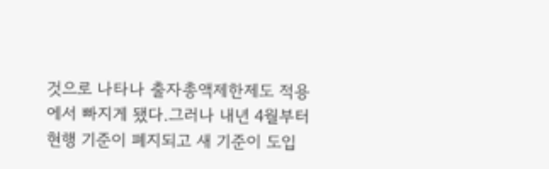것으로 나타나 출자총액제한제도 적용에서 빠지게 됐다.그러나 내년 4월부터 현행 기준이 폐지되고 새 기준이 도입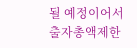될 예정이어서 출자총액제한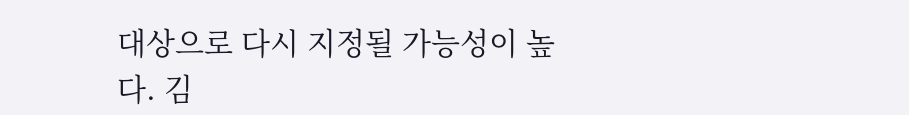대상으로 다시 지정될 가능성이 높다. 김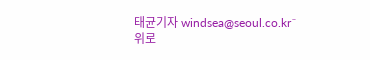태균기자 windsea@seoul.co.kr˝
위로